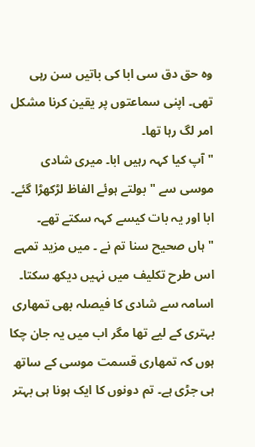وہ حق دق سی ابا کی باتیں سن رہی تھی۔ اپنی سماعتوں پر یقین کرنا مشکل امر لگ رہا تھا۔
" آپ کیا کہہ رہیں ابا۔ میری شادی موسی سے " بولتے ہوئے الفاظ لڑکھڑا گئے۔ ابا اور یہ بات کیسے کہہ سکتے تھے۔
" ہاں صحیح سنا تم نے ۔ میں مزید تمہے اس طرح تکلیف میں نہیں دیکھ سکتا۔ اسامہ سے شادی کا فیصلہ بھی تمھاری بہتری کے لیے تھا مگر اب میں یہ جان چکا ہوں کہ تمھاری قسمت موسی کے ساتھ ہی جڑی ہے۔ تم دونوں کا ایک ہونا ہی بہتر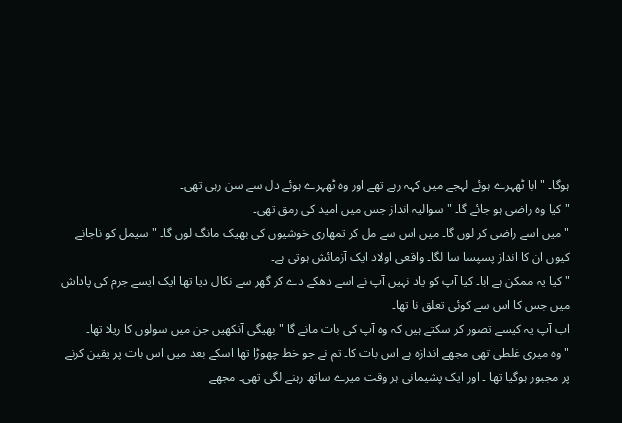ہوگا۔ " ابا ٹھہرے ہوئے لہجے میں کہہ رہے تھے اور وہ ٹھہرے ہوئے دل سے سن رہی تھی۔
" کیا وہ راضی ہو جائے گا۔ " سوالیہ انداز جس میں امید کی رمق تھی۔
" میں اسے راضی کر لوں گا۔ میں اس سے مل کر تمھاری خوشیوں کی بھیک مانگ لوں گا۔ " سیمل کو ناجانے کیوں ان کا انداز پسپسا سا لگا۔ واقعی اولاد ایک آزمائش ہوتی ہے۔
" کیا یہ ممکن ہے ابا۔ کیا آپ کو یاد نہیں آپ نے اسے دھکے دے کر گھر سے نکال دیا تھا ایک ایسے جرم کی پاداش میں جس کا اس سے کوئی تعلق نا تھا۔
اب آپ یہ کیسے تصور کر سکتے ہیں کہ وہ آپ کی بات مانے گا " بھیگی آنکھیں جن میں سولوں کا ریلا تھا۔
" وہ میری غلطی تھی مجھے اندازہ ہے اس بات کا۔ تم نے جو خط چھوڑا تھا اسکے بعد میں اس بات پر یقین کرنے پر مجبور ہوگیا تھا ۔ اور ایک پشیمانی ہر وقت میرے ساتھ رہنے لگی تھی۔ مجھے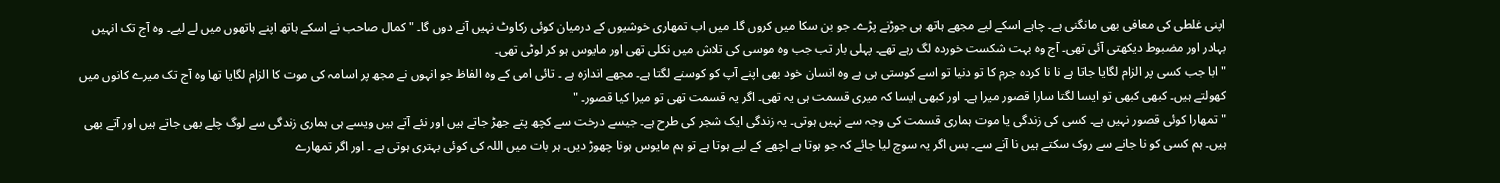اپنی غلطی کی معافی بھی مانگنی ہے۔ چاہے اسکے لیے مجھے ہاتھ ہی جوڑنے پڑے۔ جو بن سکا میں کروں گا۔ میں اب تمھاری خوشیوں کے درمیان کوئی رکاوٹ نہیں آنے دوں گا۔ " کمال صاحب نے اسکے ہاتھ اپنے ہاتھوں میں لے لیے۔ وہ آج تک انہیں بہادر اور مضبوط دیکھتی آئی تھی۔ آج وہ بہت شکست خوردہ لگ رہے تھے۔ پہلی بار تب جب وہ موسی کی تلاش میں نکلی تھی اور مایوس ہو کر لوٹی تھی۔
" ابا جب کسی پر الزام لگایا جاتا ہے نا نا کردہ جرم کا تو دنیا تو اسے کوستی ہی ہے وہ انسان خود بھی اپنے آپ کو کوسنے لگتا ہے۔ مجھے اندازہ ہے ۔ تائی امی کے وہ الفاظ جو انہوں نے مجھ پر اسامہ کی موت کا الزام لگایا تھا وہ آج تک میرے کانوں میں کھولتے ہیں۔ کبھی کبھی تو ایسا لگتا سارا قصور میرا ہے۔ اور کبھی ایسا کہ میری قسمت ہی یہ تھی۔ اگر یہ قسمت تھی تو میرا کیا قصور۔ "
" تمھارا کوئی قصور نہیں ہے۔ کسی کی زندگی یا موت ہماری قسمت کی وجہ سے نہیں ہوتی۔ یہ زندگی ایک شجر کی طرح ہے۔ جیسے درخت سے کچھ پتے جھڑ جاتے ہیں اور نئے آتے ہیں ویسے ہی ہماری زندگی سے لوگ چلے بھی جاتے ہیں اور آتے بھی ہیں۔ ہم کسی کو نا جانے سے روک سکتے ہیں نا آنے سے۔ بس اگر یہ سوچ لیا جائے کہ جو ہوتا ہے اچھے کے لیے ہوتا ہے تو ہم مایوس ہونا چھوڑ دیں۔ ہر بات میں اللہ کی کوئی بہتری ہوتی ہے ۔ اور اگر تمھارے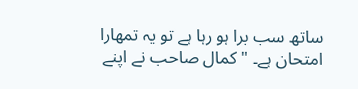ساتھ سب برا ہو رہا ہے تو یہ تمھارا امتحان ہے۔ " کمال صاحب نے اپنے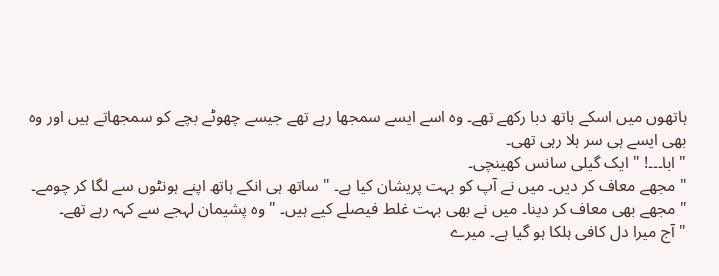ہاتھوں میں اسکے ہاتھ دبا رکھے تھے۔ وہ اسے ایسے سمجھا رہے تھے جیسے چھوٹے بچے کو سمجھاتے ہیں اور وہ بھی ایسے ہی سر ہلا رہی تھی۔
" ابا۔۔۔! " ایک گیلی سانس کھینچی۔
" مجھے معاف کر دیں۔ میں نے آپ کو بہت پریشان کیا ہے۔ " ساتھ ہی انکے ہاتھ اپنے ہونٹوں سے لگا کر چومے۔
" مجھے بھی معاف کر دینا۔ میں نے بھی بہت غلط فیصلے کیے ہیں۔ " وہ پشیمان لہجے سے کہہ رہے تھے۔
" آج میرا دل کافی ہلکا ہو گیا ہے۔ میرے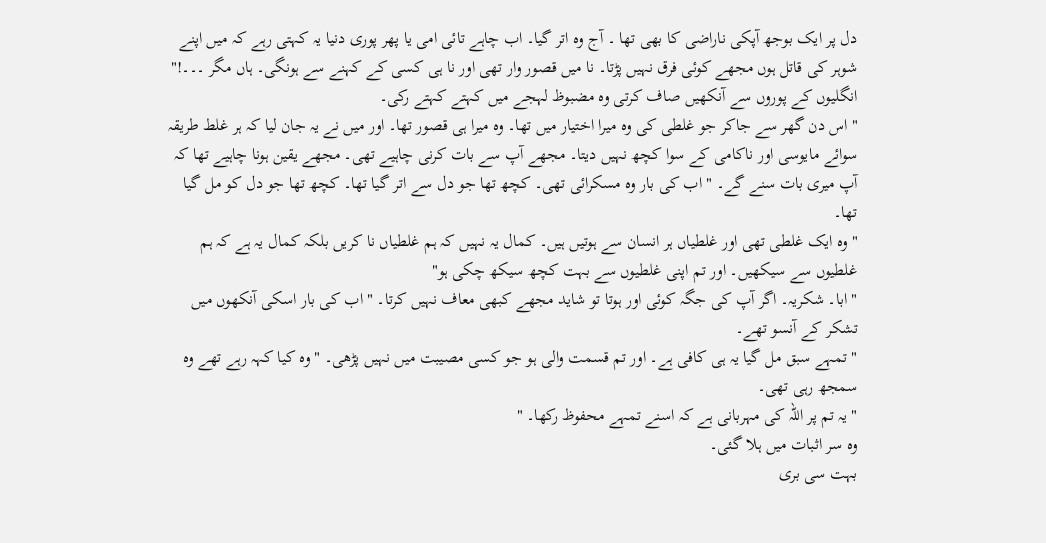دل پر ایک بوجھ آپکی ناراضی کا بھی تھا ۔ آج وہ اتر گیا۔ اب چاہے تائی امی یا پھر پوری دنیا یہ کہتی رہے کہ میں اپنے شوہر کی قاتل ہوں مجھے کوئی فرق نہیں پڑتا۔ نا میں قصور وار تھی اور نا ہی کسی کے کہنے سے ہونگی۔ ہاں مگر ۔۔۔!" انگلیوں کے پوروں سے آنکھیں صاف کرتی وہ مضبوظ لہجے میں کہتے کہتے رکی۔
" اس دن گھر سے جاکر جو غلطی کی وہ میرا اختیار میں تھا۔ وہ میرا ہی قصور تھا۔ اور میں نے یہ جان لیا کہ ہر غلط طریقہ سوائے مایوسی اور ناکامی کے سوا کچھ نہیں دیتا۔ مجھے آپ سے بات کرنی چاہیے تھی۔ مجھے یقین ہونا چاہیے تھا کہ آپ میری بات سنے گے۔ " اب کی بار وہ مسکرائی تھی۔ کچھ تھا جو دل سے اتر گیا تھا۔ کچھ تھا جو دل کو مل گیا تھا۔
" وہ ایک غلطی تھی اور غلطیاں ہر انسان سے ہوتیں ہیں۔ کمال یہ نہیں کہ ہم غلطیاں نا کریں بلکہ کمال یہ ہے کہ ہم غلطیوں سے سیکھیں۔ اور تم اپنی غلطیوں سے بہت کچھ سیکھ چکی ہو"
" ابا۔ شکریہ۔ اگر آپ کی جگہ کوئی اور ہوتا تو شاید مجھے کبھی معاف نہیں کرتا۔ " اب کی بار اسکی آنکھوں میں تشکر کے آنسو تھے۔
" تمہے سبق مل گیا یہ ہی کافی ہے۔ اور تم قسمت والی ہو جو کسی مصیبت میں نہیں پڑھی۔ " وہ کیا کہہ رہے تھے وہ سمجھ رہی تھی۔
" یہ تم پر اللہ کی مہربانی ہے کہ اسنے تمہے محفوظ رکھا۔ "
وہ سر اثبات میں ہلا گئی۔
بہت سی بری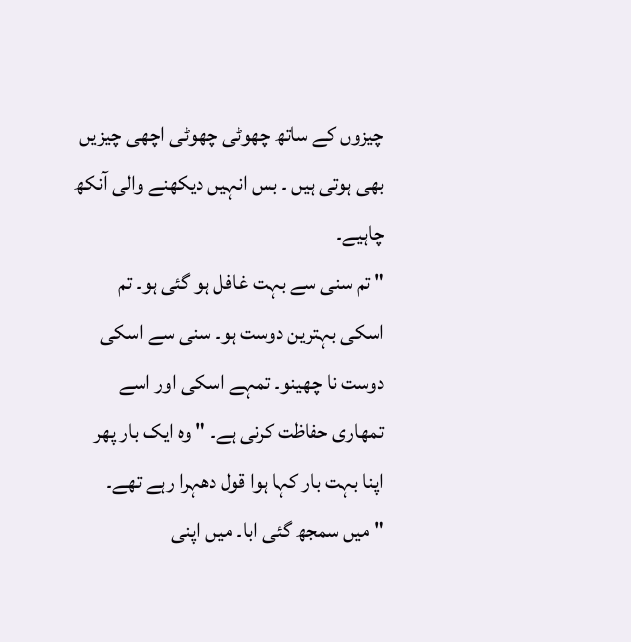چیزوں کے ساتھ چھوٹی چھوٹی اچھی چیزیں بھی ہوتی ہیں ۔ بس انہیں دیکھنے والی آنکھ چاہیے۔
" تم سنی سے بہت غافل ہو گئی ہو۔ تم اسکی بہترین دوست ہو۔ سنی سے اسکی دوست نا چھینو۔ تمہے اسکی اور اسے تمھاری حفاظت کرنی ہے۔ " وہ ایک بار پھر اپنا بہت بار کہا ہوا قول دھہرا رہے تھے۔
" میں سمجھ گئی ابا۔ میں اپنی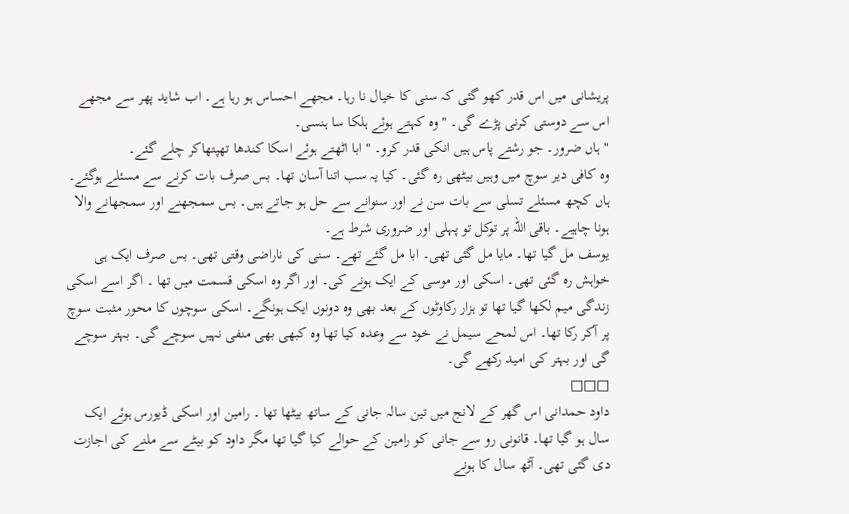پریشانی میں اس قدر کھو گئی کہ سنی کا خیال نا رہا۔ مجھے احساس ہو رہا ہے۔ اب شاید پھر سے مجھے اس سے دوستی کرنی پڑے گی۔ " وہ کہتے ہوئے ہلکا سا ہنسی۔
" ہاں ضرور۔ جو رشتے پاس ہیں انکی قدر کرو۔ " ابا اٹھتے ہوئے اسکا کندھا تھپتھاکر چلے گئے۔
وہ کافی دیر سوچ میں وہیں بیٹھی رہ گئی۔ کیا یہ سب اتنا آسان تھا۔ بس صرف بات کرنے سے مسئلے ہوگئے۔ ہاں کچھ مسئلے تسلی سے بات سن نے اور سنوانے سے حل ہو جاتے ہیں۔ بس سمجھنے اور سمجھانے والا ہونا چاہیے۔ باقی اللہ پر توکل تو پہلی اور ضروری شرط ہے۔
یوسف مل گیا تھا۔ مایا مل گئی تھی۔ ابا مل گئے تھے۔ سنی کی ناراضی وقتی تھی۔ بس صرف ایک ہی خواہش رہ گئی تھی۔ اسکی اور موسی کے ایک ہونے کی۔ اور اگر وہ اسکی قسمت میں تھا ۔ اگر اسے اسکی زندگی میم لکھا گیا تھا تو ہزار رکاوٹوں کے بعد بھی وہ دونوں ایک ہونگے۔ اسکی سوچوں کا محور مثبت سوچ پر آکر رکا تھا۔ اس لمحے سیمل نے خود سے وعدہ کیا تھا وہ کبھی بھی منفی نہیں سوچے گی۔ بہتر سوچے گی اور بہتر کی امید رکھے گی۔
□□□
داود حمدانی اس گھر کے لانج میں تین سالہ جانی کے ساتھ بیٹھا تھا ۔ رامین اور اسکی ڈیورس ہوئے ایک سال ہو گیا تھا۔ قانونی رو سے جانی کو رامین کے حوالے کیا گیا تھا مگر داود کو بیٹے سے ملنے کی اجازت دی گئی تھی۔ آٹھ سال کا ہونے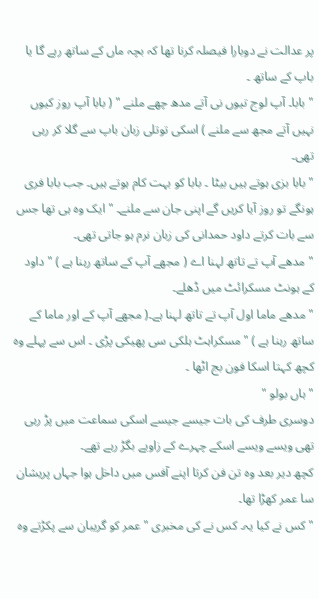پر عدالت نے دوبارا فیصلہ کرنا تھا کہ بچہ ماں کے ساتھ رہے گا یا باپ کے ساتھ ۔
" بابا۔ آپ لوج تیوں نی آتے مدھ چھے ملنے " ( بابا آپ روز کیوں نہیں آتے مجھ سے ملنے ) اسکی توتلی زبان باپ سے گلا کر رہی تھی۔
" بابا بزی ہوتے ہیں بیٹا ۔ بابا کو بہت کام ہوتے ہیں۔ جب بابا فری ہونگے تو روز آیا کریں گے اپنی جان سے ملنے۔ " ایک وہ ہی تھا جس سے بات کرتے داود حمدانی کی زبان نرم ہو جاتی تھی۔
" مدھے آپ تے تاتھ لہنا اے ( مجھے آپ کے ساتھ رہنا ہے ) " داود کے ہونٹ مسکرائٹ میں ڈھلے۔
" مدھے ماما اول آپ تے تاتھ لہنا ہے۔( مجھے آپ کے اور ماما کے ساتھ رہنا ہے ) " مسکراہٹ ہلکی سی پھیکی پڑی ۔ اس سے پہلے وہ کچھ کہتا اسکا فون بج اٹھا ۔
" ہاں بولو "
دوسری طرف کی بات جیسے جیسے اسکی سماعت میں پڑ رہی تھی ویسے ویسے اسکے چہرے کے زاویے بگڑ رہے تھے۔
کچھ دیر بعد وہ تن فن کرتا اپنے آفس میں داخل ہوا جہاں پریشان سا عمر کھڑا تھا۔
" کس نے کیا یہ۔ کس نے کی مخبری " عمر کو گریبان سے پکڑتے وہ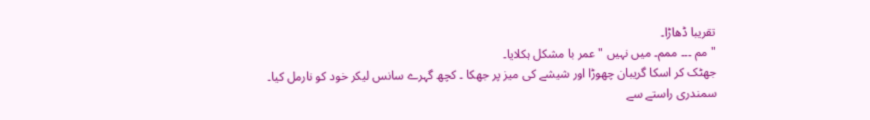تقریبا ڈھاڑا۔
" مم ۔۔۔ ممم۔ میں نہیں " عمر با مشکل ہکلایا۔
جھٹک کر اسکا گریبان چھوڑا اور شیشے کی میز پر جھکا ۔ کچھ گہرے سانس لیکر خود کو نارمل کیا۔
سمندری راستے سے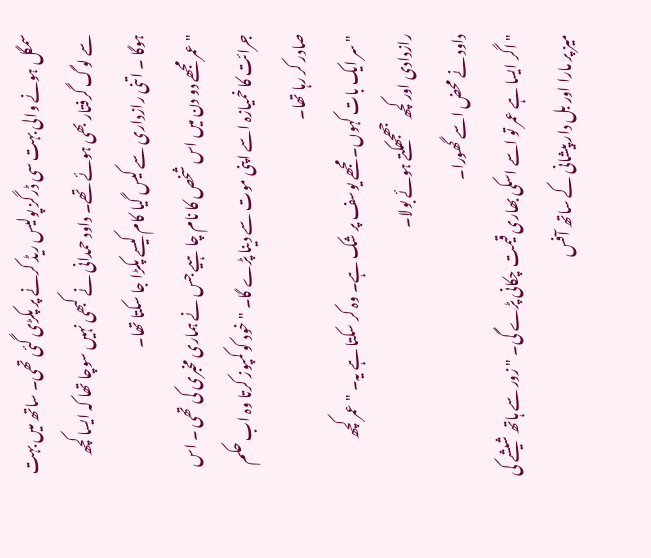سمگل ہونے والی بہت سی ڈرگز پولیس ریڈ کرنے پر پکڑی گئی تھی۔ ساتھ میں بہت سے لوگ گرفتار بھی ہوئے تھے۔ داود حمدانی نے کبھی نہیں سوچا تھا کہ ایسا کچھ ہوگا ۔ اتنی رازداری سے کیس گیا کام کیسے پکڑا جا سکتا تھا۔
" عمر مجھے دو دن میں اس شخص کا نام چا ہیے جس نے ہماری مخبری کی تھی ۔ اس جرائت کا خمیازہ اسے اپنی موت سے دینا پڑے گا۔ " خود کو کمپوز کرتا وہ اب حکم صادر کر رہا تھا۔
" سر ایک بات کہوں۔ مجھے یوسف پر شک ہے۔ وہ کر سکتا ہے یہ۔ " عمر کچھ رازدادی اور کچھ جھجھکتے ہوئے بولا۔
داود نے محض اسے گھورا۔
" اگر ایسا ہے عمر تو اسے اسکی بھاری قیمت چکانی پڑے گی۔ " زور سے ہاتھ شیشے کی میز پر مارا اور بل دار پیشانی کے ساتھ آفس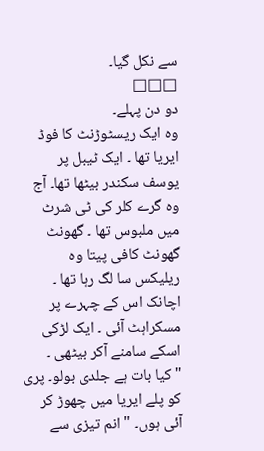سے نکل گیا۔
□□□
دو دن پہلے۔
وہ ایک ریسٹوڑنٹ کا فوڈ ایریا تھا ۔ ایک ٹیبل پر یوسف سکندر بیٹھا تھا۔ آج وہ گرے کلر کی ٹی شرٹ میں ملبوس تھا ۔ گھونٹ گھونٹ کافی پیتا وہ ریلیکس سا لگ رہا تھا ۔
اچانک اس کے چہرے پر مسکراہٹ آئی ۔ ایک لڑکی اسکے سامنے آکر بیٹھی ۔
" کیا بات ہے جلدی بولو۔ پری کو پلے ایریا میں چھوڑ کر آئی ہوں۔ " انم تیزی سے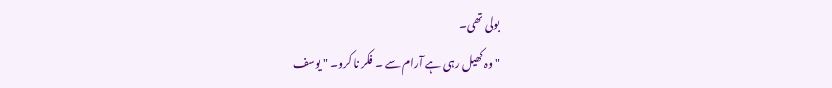بولی تھی۔
" وہ کھیل رہی ہے آرام سے ۔ فکر نا کرو۔ " یوسف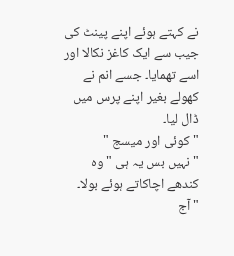نے کہتے ہوئے اپنے پینٹ کی جیب سے ایک کاغز نکالا اور اسے تھمایا۔ جسے انم نے کھولے بغیر اپنے پرس میں ڈال لیا۔
" کوئی اور میسج "
" نہیں بس یہ ہی " وہ کندھے اچاکاتے ہوئے بولا۔
" آج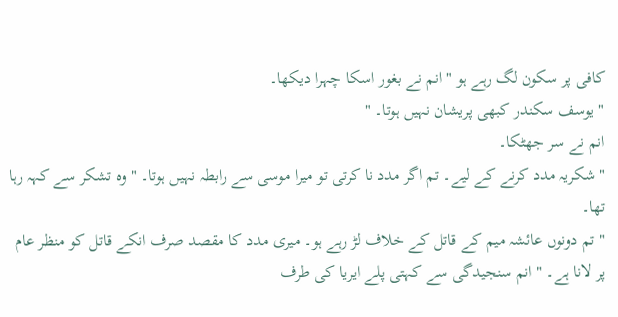کافی پر سکون لگ رہے ہو " انم نے بغور اسکا چہرا دیکھا۔
" یوسف سکندر کبھی پریشان نہیں ہوتا۔ "
انم نے سر جھٹکا۔
" شکریہ مدد کرنے کے لیے۔ تم اگر مدد نا کرتی تو میرا موسی سے رابطہ نہیں ہوتا۔ " وہ تشکر سے کہہ رہا تھا۔
" تم دونوں عائشہ میم کے قاتل کے خلاف لڑ رہے ہو۔ میری مدد کا مقصد صرف انکے قاتل کو منظر عام پر لانا ہے۔ " انم سنجیدگی سے کہتی پلے ایریا کی طرف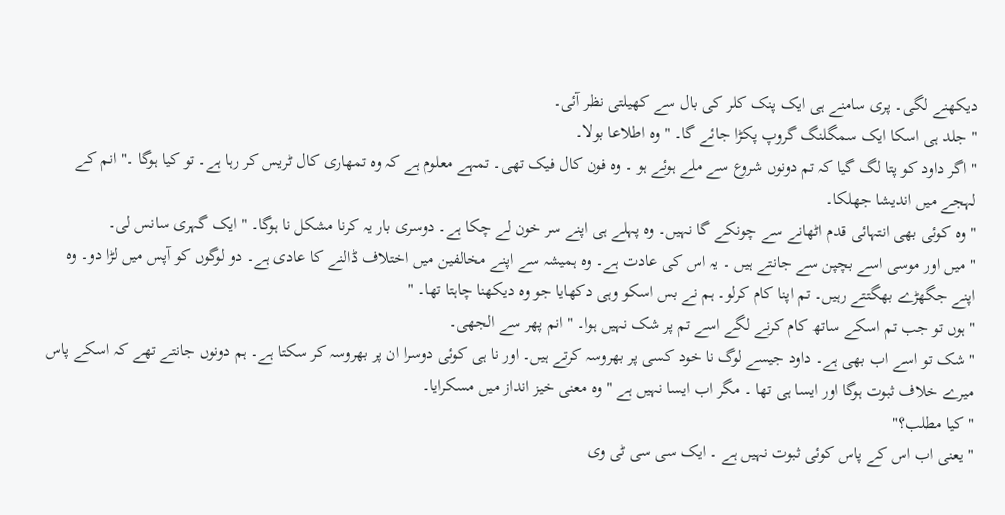دیکھنے لگی۔ پری سامنے ہی ایک پنک کلر کی بال سے کھیلتی نظر آئی۔
" جلد ہی اسکا ایک سمگلنگ گروپ پکڑا جائے گا۔ " وہ اطلاعا بولا۔
" اگر داود کو پتا لگ گیا کہ تم دونوں شروع سے ملے ہوئے ہو ۔ وہ فون کال فیک تھی۔ تمہے معلوم ہے کہ وہ تمھاری کال ٹریس کر رہا ہے۔ تو کیا ہوگا ۔" انم کے لہجے میں اندیشا جھلکا۔
" وہ کوئی بھی انتہائی قدم اٹھانے سے چونکے گا نہیں۔ وہ پہلے ہی اپنے سر خون لے چکا ہے۔ دوسری بار یہ کرنا مشکل نا ہوگا۔ " ایک گہری سانس لی۔
" میں اور موسی اسے بچپن سے جانتے ہیں ۔ یہ اس کی عادت ہے۔ وہ ہمیشہ سے اپنے مخالفین میں اختلاف ڈالنے کا عادی ہے۔ دو لوگوں کو آپس میں لڑا دو۔ وہ اپنے جگھڑے بھگتتے رہیں۔ تم اپنا کام کرلو۔ ہم نے بس اسکو وہی دکھایا جو وہ دیکھنا چاہتا تھا۔ "
" ہوں تو جب تم اسکے ساتھ کام کرنے لگے اسے تم پر شک نہیں ہوا۔ " انم پھر سے الجھی۔
" شک تو اسے اب بھی ہے۔ داود جیسے لوگ نا خود کسی پر بھروسہ کرتے ہیں۔ اور نا ہی کوئی دوسرا ان پر بھروسہ کر سکتا ہے۔ ہم دونوں جانتے تھے کہ اسکے پاس میرے خلاف ثبوت ہوگا اور ایسا ہی تھا ۔ مگر اب ایسا نہیں ہے " وہ معنی خیز انداز میں مسکرایا۔
" کیا مطلب؟"
" یعنی اب اس کے پاس کوئی ثبوت نہیں ہے ۔ ایک سی سی ٹی وی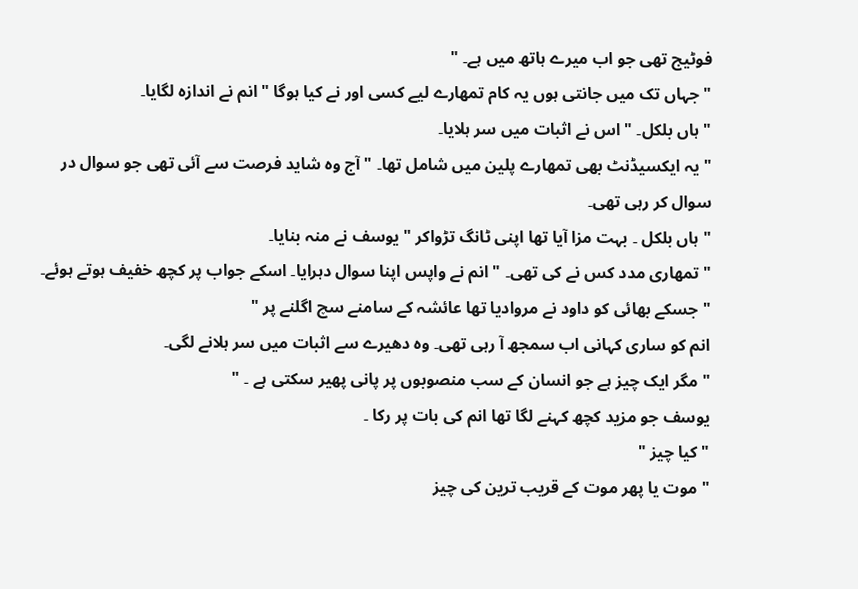فوٹیج تھی جو اب میرے ہاتھ میں ہے۔ "
" جہاں تک میں جانتی ہوں یہ کام تمھارے لیے کسی اور نے کیا ہوگا " انم نے اندازہ لگایا۔
" ہاں بلکل۔ " اس نے اثبات میں سر ہلایا۔
" یہ ایکسیڈنٹ بھی تمھارے پلین میں شامل تھا۔ " آج وہ شاید فرصت سے آئی تھی جو سوال در سوال کر رہی تھی۔
" ہاں بلکل ۔ بہت مزا آیا تھا اپنی ٹانگ تڑواکر " یوسف نے منہ بنایا۔
" تمھاری مدد کس نے کی تھی۔ " انم نے واپس اپنا سوال دہرایا۔ اسکے جواب پر کچھ خفیف ہوتے ہوئے۔
" جسکے بھائی کو داود نے مروادیا تھا عائشہ کے سامنے سچ اگلنے پر "
انم کو ساری کہانی اب سمجھ آ رہی تھی۔ وہ دھیرے سے اثبات میں سر ہلانے لگی۔
" مگر ایک چیز ہے جو انسان کے سب منصوبوں پر پانی پھیر سکتی ہے ۔ "
یوسف جو مزید کچھ کہنے لگا تھا انم کی بات پر رکا ۔
" کیا چیز "
" موت یا پھر موت کے قریب ترین کی چیز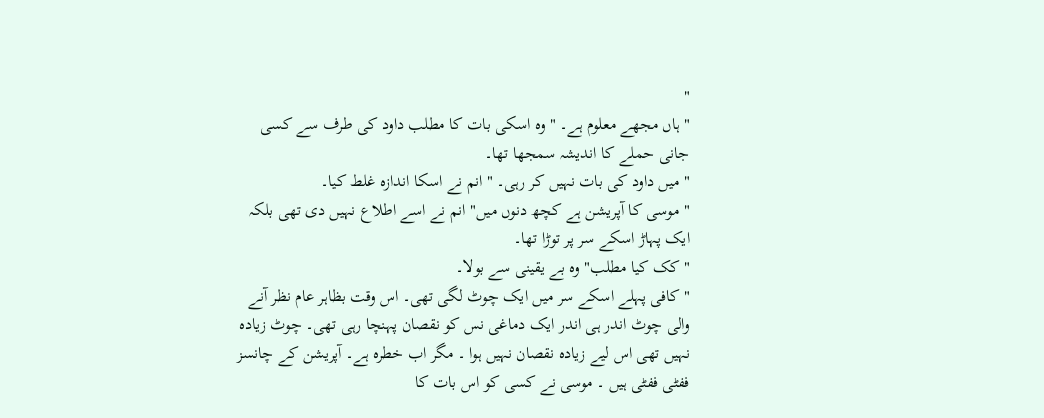"
" ہاں مجھے معلوم ہے۔ " وہ اسکی بات کا مطلب داود کی طرف سے کسی جانی حملے کا اندیشہ سمجھا تھا۔
" میں داود کی بات نہیں کر رہی۔ " انم نے اسکا اندازہ غلط کیا۔
" موسی کا آپریشن ہے کچھ دنوں میں" انم نے اسے اطلاع نہیں دی تھی بلکہ ایک پہاڑ اسکے سر پر توڑا تھا۔
" کک کیا مطلب" وہ بے یقینی سے بولا۔
" کافی پہلے اسکے سر میں ایک چوٹ لگی تھی۔ اس وقت بظاہر عام نظر آنے والی چوٹ اندر ہی اندر ایک دماغی نس کو نقصان پہنچا رہی تھی۔ چوٹ زیادہ نہیں تھی اس لیے زیادہ نقصان نہیں ہوا ۔ مگر اب خطرہ ہے۔ آپریشن کے چانسز ففٹی ففٹی ہیں ۔ موسی نے کسی کو اس بات کا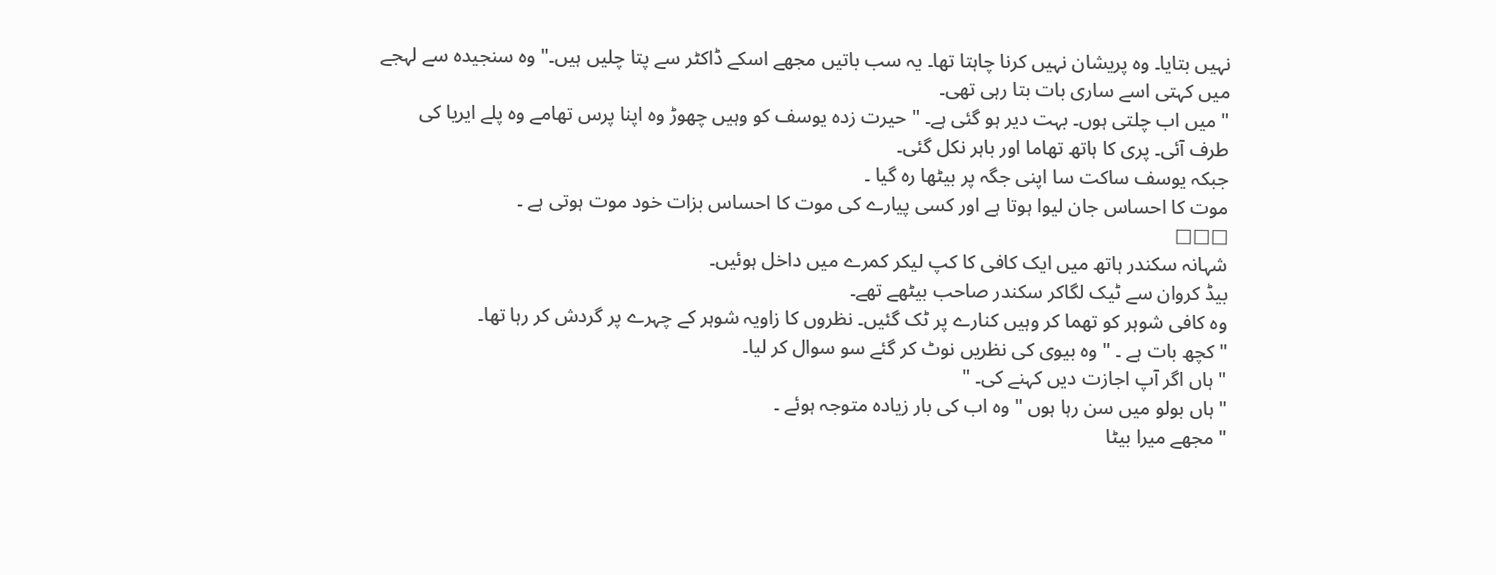نہیں بتایا۔ وہ پریشان نہیں کرنا چاہتا تھا۔ یہ سب باتیں مجھے اسکے ڈاکٹر سے پتا چلیں ہیں۔" وہ سنجیدہ سے لہجے میں کہتی اسے ساری بات بتا رہی تھی۔
" میں اب چلتی ہوں۔ بہت دیر ہو گئی ہے۔ " حیرت زدہ یوسف کو وہیں چھوڑ وہ اپنا پرس تھامے وہ پلے ایریا کی طرف آئی۔ پری کا ہاتھ تھاما اور باہر نکل گئی۔
جبکہ یوسف ساکت سا اپنی جگہ پر بیٹھا رہ گیا ۔
موت کا احساس جان لیوا ہوتا ہے اور کسی پیارے کی موت کا احساس بزات خود موت ہوتی ہے ۔
□□□
شہانہ سکندر ہاتھ میں ایک کافی کا کپ لیکر کمرے میں داخل ہوئیں۔
بیڈ کروان سے ٹیک لگاکر سکندر صاحب بیٹھے تھے۔
وہ کافی شوہر کو تھما کر وہیں کنارے پر ٹک گئیں۔ نظروں کا زاویہ شوہر کے چہرے پر گردش کر رہا تھا۔
" کچھ بات ہے ۔ " وہ بیوی کی نظریں نوٹ کر گئے سو سوال کر لیا۔
" ہاں اگر آپ اجازت دیں کہنے کی۔ "
" ہاں بولو میں سن رہا ہوں " وہ اب کی بار زیادہ متوجہ ہوئے ۔
" مجھے میرا بیٹا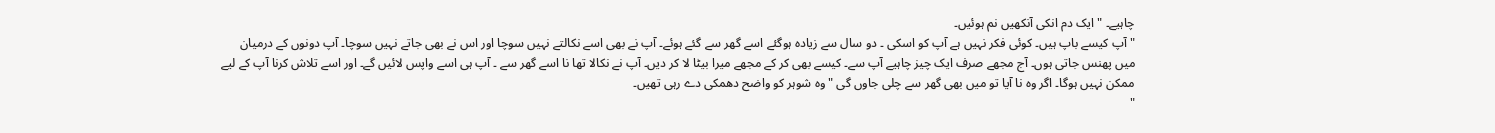چاہیے۔ " ایک دم انکی آنکھیں نم ہوئیں۔
" آپ کیسے باپ ہیں۔ کوئی فکر نہیں ہے آپ کو اسکی ۔ دو سال سے زیادہ ہوگئے اسے گھر سے گئے ہوئے۔ آپ نے بھی اسے نکالتے نہیں سوچا اور اس نے بھی جاتے نہیں سوچا۔ آپ دونوں کے درمیان میں پھنس جاتی ہوں۔ آج مجھے صرف ایک چیز چاہیے آپ سے۔ کیسے بھی کر کے مجھے میرا بیٹا لا کر دیں۔ آپ نے نکالا تھا نا اسے گھر سے ۔ آپ ہی اسے واپس لائیں گے۔ اور اسے تلاش کرنا آپ کے لیے ممکن نہیں ہوگا۔ اگر وہ نا آیا تو میں بھی گھر سے چلی جاوں گی " وہ شوہر کو واضح دھمکی دے رہی تھیں۔
"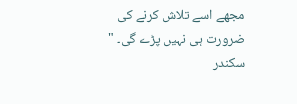مجھے اسے تلاش کرنے کی ضرورت ہی نہیں پڑے گی۔ " سکندر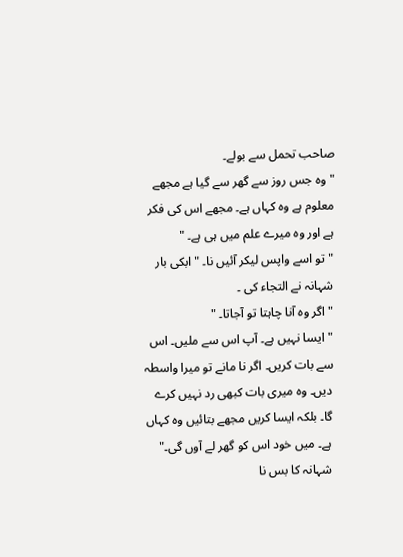صاحب تحمل سے بولے۔
" وہ جس روز سے گھر سے گیا ہے مجھے معلوم ہے وہ کہاں ہے۔ مجھے اس کی فکر ہے اور وہ میرے علم میں ہی ہے۔ "
" تو اسے واپس لیکر آئیں نا۔ " ابکی بار شہانہ نے التجاء کی ۔
" اگر وہ آنا چاہتا تو آجاتا۔ "
" ایسا نہیں ہے۔ آپ اس سے ملیں۔ اس سے بات کریں۔ اگر نا مانے تو میرا واسطہ دیں۔ وہ میری بات کبھی رد نہیں کرے گا۔ بلکہ ایسا کریں مجھے بتائیں وہ کہاں ہے۔ میں خود اس کو گھر لے آوں گی۔" شہانہ کا بس نا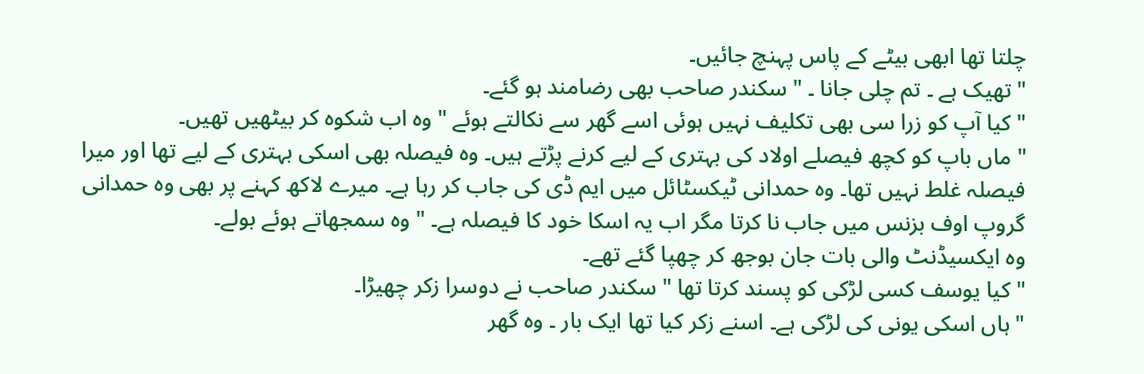چلتا تھا ابھی بیٹے کے پاس پہنچ جائیں۔
" تھیک ہے ۔ تم چلی جانا ۔ " سکندر صاحب بھی رضامند ہو گئے۔
" کیا آپ کو زرا سی بھی تکلیف نہیں ہوئی اسے گھر سے نکالتے ہوئے " وہ اب شکوہ کر بیٹھیں تھیں۔
" ماں باپ کو کچھ فیصلے اولاد کی بہتری کے لیے کرنے پڑتے ہیں۔ وہ فیصلہ بھی اسکی بہتری کے لیے تھا اور میرا فیصلہ غلط نہیں تھا۔ وہ حمدانی ٹیکسٹائل میں ایم ڈی کی جاب کر رہا ہے۔ میرے لاکھ کہنے پر بھی وہ حمدانی گروپ اوف بزنس میں جاب نا کرتا مگر اب یہ اسکا خود کا فیصلہ ہے۔ " وہ سمجھاتے ہوئے بولے۔
وہ ایکسیڈنٹ والی بات جان بوجھ کر چھپا گئے تھے۔
" کیا یوسف کسی لڑکی کو پسند کرتا تھا " سکندر صاحب نے دوسرا زکر چھیڑا۔
" ہاں اسکی یونی کی لڑکی ہے۔ اسنے زکر کیا تھا ایک بار ۔ وہ گھر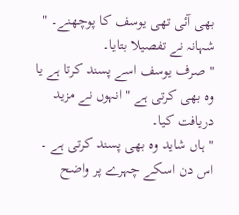بھی آئی تھی یوسف کا پوچھنے۔ " شہانہ نے تفصیلا بتایا۔
" صرف یوسف اسے پسند کرتا ہے یا وہ بھی کرتی ہے " انہوں نے مزید دریافت کیا۔
" ہاں شاید وہ بھی پسند کرتی ہے ۔ اس دن اسکے چہرے پر واضح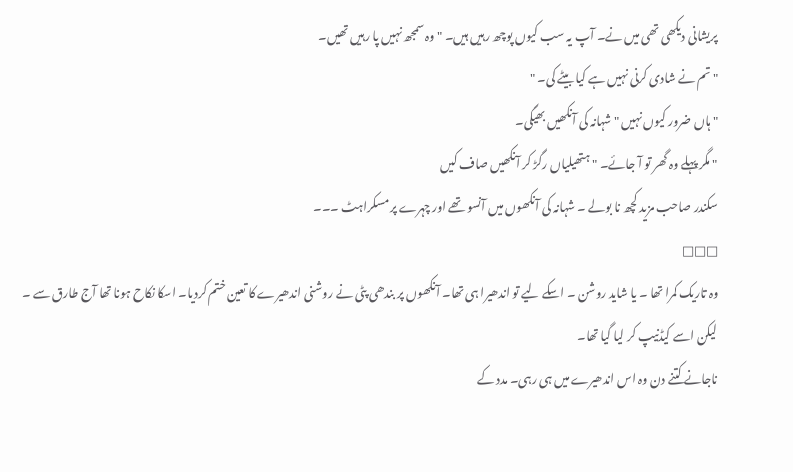پریشانی دیکھی تھی میں نے۔ آپ یہ سب کیوں پوچھ رہیں ہیں۔ " وہ سمجھ نہیں پا رہیں تھیں۔
" تم نے شادی کرنی نہیں ہے کیا بیٹے کی۔ "
" ہاں ضرور کیوں نہیں " شہانہ کی آنکھیں بھیگی۔
" مگر پہلے وہ گھر تو آ جائے۔ " ہتھیلیاں رگڑ کر آنکھیں صاف کیں
سکندر صاحب مزید کچھ نا بولے ۔ شہانہ کی آنکھوں میں آنسو تھے اور چہرے پر مسکراہٹ ۔۔۔
□□□
وہ تاریک کمرا تھا ۔ یا شاید روشن ۔ اسکے لیے تو اندھیرا ہی تھا۔ آنکھوں پر بندھی پٹی نے روشنی اندھیرے کا تعین ختم کردیا۔ اسکا نکاح ہونا تھا آج طارق سے ۔ لیکن اسے کیڈنیپ کر لیا گیا تھا۔
ناجانے کتنے دن وہ اس اندھیرے میں ہی رہی۔ مدد کے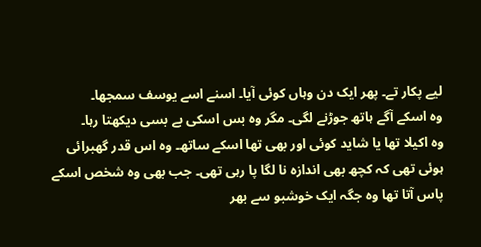لیے پکار تے۔ پھر ایک دن وہاں کوئی آیا۔ اسنے اسے یوسف سمجھا۔
وہ اسکے آگے ہاتھ جوڑنے لگی۔ مگر وہ بس اسکی بے بسی دیکھتا رہا۔
وہ اکیلا تھا یا شاید کوئی اور بھی تھا اسکے ساتھ۔ وہ اس قدر گھبرائی ہوئی تھی کہ کچھ بھی اندازہ نا لگا پا رہی تھی۔ جب بھی وہ شخص اسکے پاس آتا تھا وہ جگہ ایک خوشبو سے بھر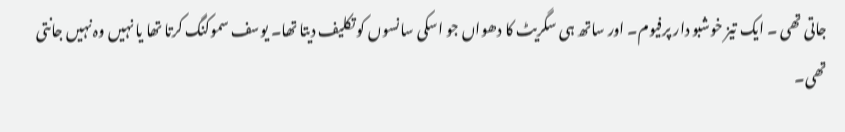جاتی تھی ۔ ایک تیز خوشبو دار پرفیوم۔ اور ساتھ ہی سگریٹ کا دھواں جو اسکی سانسوں کو تکلیف دیتا تھا۔ یوسف سموکنگ کرتا تھا یا نہیں وہ نہیں جانتی تھی۔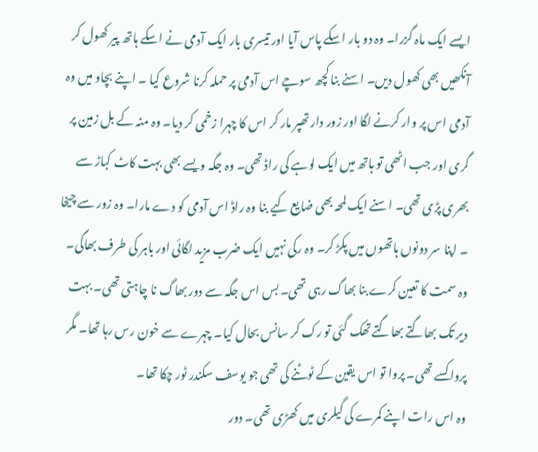ایسے ایک ماہ گزرا۔ وہ دو بار اسکے پاس آیا اور تیسری بار ایک آدمی نے اسکے ہاتھ پیر کھول کر آنکھیں بھی کھول دیں۔ اسنے بنا کچھ سوچے اس آدمی پر حملہ کرنا شروع کیا ۔ اپنے بچاو میں وہ آدمی اس پر وار کرنے لگا اور زور دار تھپر مار کر اس کا چہرا زخمی کر دیا۔ وہ منہ کے بل زمین پر گری اور جب اٹھی تو ہاتھ میں ایک لوہے کی راڈ تھی۔ وہ جگہ ویسے بھی بہت کاٹ کباڑ سے بھری پڑی تھی۔ اسنے ایک لمحہ بھی ضایع کیے بنا وہ راڈ اس آدمی کو دے مارا۔ وہ زور سے چیخا ۔ اپنا سر دونوں ہاتھوں میں پکڑ کر۔ وہ رکی نہیں ایک ضرب مزید لگائی اور باہر کی طرف بھاگی۔
وہ سمت کا تعین کرے بنا بھاگ رہی تھی۔ بس اس جگہ سے دور بھاگ نا چاہتی تھی۔ بہت دیر تک بھاگتے بھاگتے تھک گئی تو رک کر سانس بحال کیا۔ چہرے سے خون رس رہا تھا۔ مگر پروا کسے تھی۔ پروا تو اس یقین کے ٹوٹنے کی تھی جو یوسف سکندر ٹور چکا تھا۔
وہ اس رات اپنے کمرے کی گیلری میں کھڑی تھی۔ دور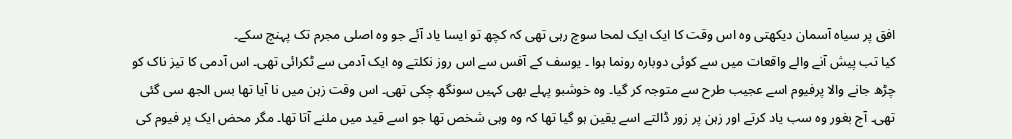افق پر سیاہ آسمان دیکھتی وہ اس وقت کا ایک ایک لمحا سوچ رہی تھی کہ کچھ تو ایسا یاد آئے جو وہ اصلی مجرم تک پہنچ سکے۔
کیا تب پیش آنے والے واقعات میں سے کوئی دوبارہ رونما ہوا ۔ یوسف کے آفس سے اس روز نکلتے وہ ایک آدمی سے ٹکرائی تھی۔ اس آدمی کا تیز ناک کو چڑھ جانے والا پرفیوم اسے عجیب طرح سے متوجہ کر گیا۔ وہ خوشبو پہلے بھی کہیں سونگھ چکی تھی۔ اس وقت زہن میں نا آیا تھا بس الجھ سی گئی تھی۔ آج بغور وہ سب یاد کرتے اور زہن پر زور ڈالتے اسے یقین ہو گیا تھا کہ وہ وہی شخص تھا جو اسے قید میں ملنے آتا تھا۔ مگر محض ایک پر فیوم کی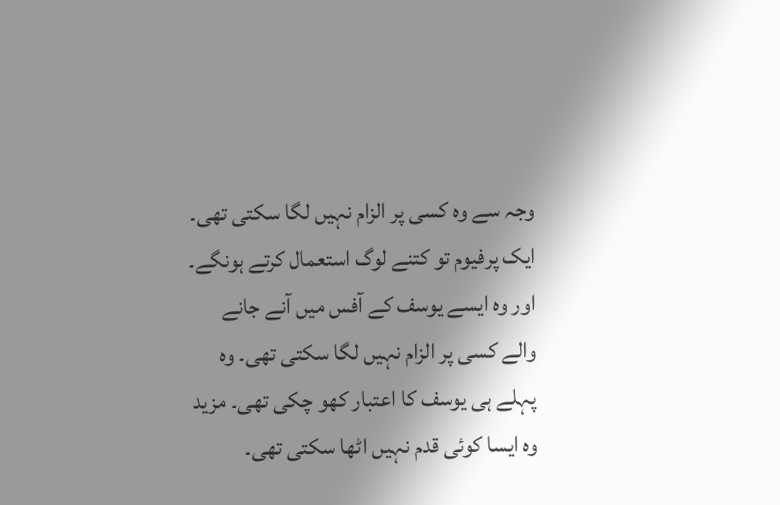وجہ سے وہ کسی پر الزام نہیں لگا سکتی تھی۔ ایک پرفیوم تو کتنے لوگ استعمال کرتے ہونگے۔ اور وہ ایسے یوسف کے آفس میں آنے جانے والے کسی پر الزام نہیں لگا سکتی تھی۔ وہ پہلے ہی یوسف کا اعتبار کھو چکی تھی۔ مزید وہ ایسا کوئی قدم نہیں اٹھا سکتی تھی۔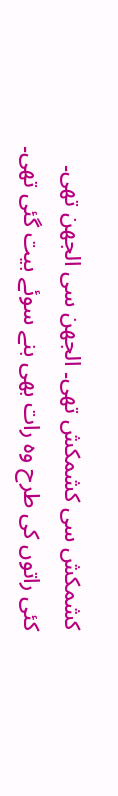کشمکش سی کشمکش تھی۔ الجھن سی الجھن تھی۔
کئی راتوں کی طرح وہ رات بھی بنے سوئے بیت گئی تھی۔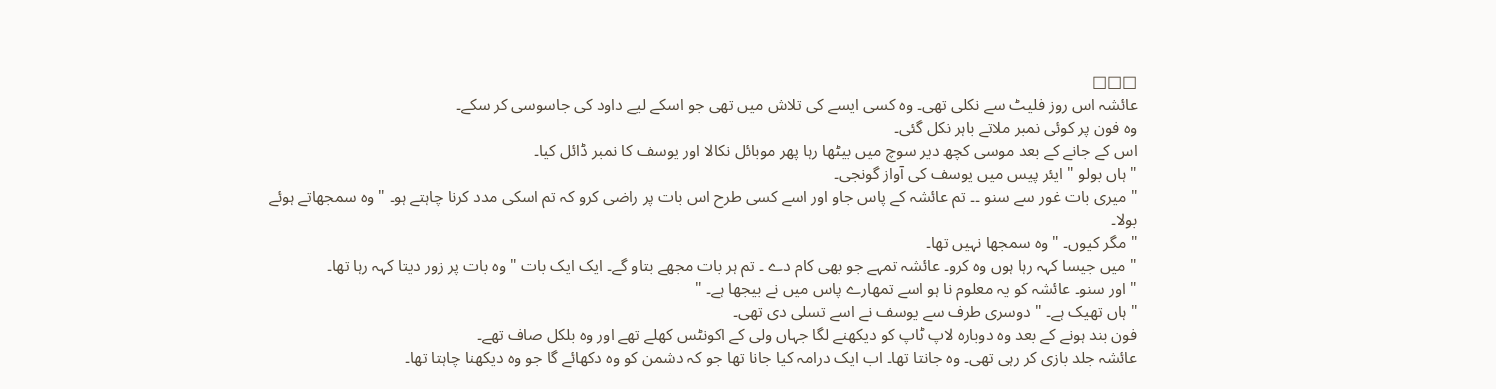□□□
عائشہ اس روز فلیٹ سے نکلی تھی۔ وہ کسی ایسے کی تلاش میں تھی جو اسکے لیے داود کی جاسوسی کر سکے۔
وہ فون پر کوئی نمبر ملاتے باہر نکل گئی۔
اس کے جانے کے بعد موسی کچھ دیر سوچ میں بیٹھا رہا پھر موبائل نکالا اور یوسف کا نمبر ڈائل کیا۔
" ہاں بولو " ایئر پیس میں یوسف کی آواز گونجی۔
" میری بات غور سے سنو ۔۔ تم عائشہ کے پاس جاو اور اسے کسی طرح اس بات پر راضی کرو کہ تم اسکی مدد کرنا چاہتے ہو۔ " وہ سمجھاتے ہوئے بولا۔
" مگر کیوں۔ " وہ سمجھا نہیں تھا۔
" میں جیسا کہہ رہا ہوں وہ کرو۔ عائشہ تمہے جو بھی کام دے ۔ تم ہر بات مجھے بتاو گے۔ ایک ایک بات " وہ بات پر زور دیتا کہہ رہا تھا۔
" اور سنو۔ عائشہ کو یہ معلوم نا ہو اسے تمھارے پاس میں نے بیجھا ہے۔ "
" ہاں تھیک ہے۔ " دوسری طرف سے یوسف نے اسے تسلی دی تھی۔
فون بند ہونے کے بعد وہ دوبارہ لاپ ٹاپ کو دیکھنے لگا جہاں ولی کے اکونٹس کھلے تھے اور وہ بلکل صاف تھے۔
عائشہ جلد بازی کر رہی تھی۔ وہ جانتا تھا۔ اب ایک درامہ کیا جانا تھا جو کہ دشمن کو وہ دکھائے گا جو وہ دیکھنا چاہتا تھا۔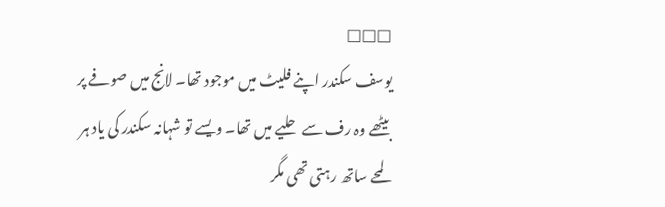□□□
یوسف سکندر اپنے فلیٹ میں موجود تھا۔ لانج میں صوفے پر بیٹھے وہ رف سے حلیے میں تھا۔ ویسے تو شہانہ سکندر کی یاد ہر لمحے ساتھ رہتی تھی مگر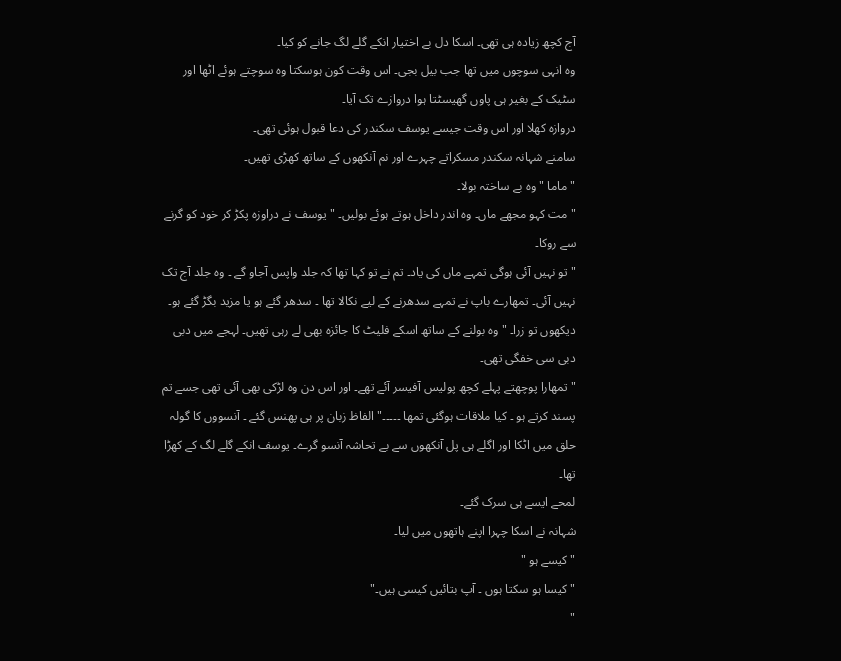آج کچھ زیادہ ہی تھی۔ اسکا دل بے اختیار انکے گلے لگ جانے کو کیا۔
وہ انہی سوچوں میں تھا جب بیل بجی۔ اس وقت کون ہوسکتا وہ سوچتے ہوئے اٹھا اور سٹیک کے بغیر ہی پاوں گھیسٹتا ہوا دروازے تک آیا۔
دروازہ کھلا اور اس وقت جیسے یوسف سکندر کی دعا قبول ہوئی تھی۔
سامنے شہانہ سکندر مسکراتے چہرے اور نم آنکھوں کے ساتھ کھڑی تھیں۔
" ماما " وہ بے ساختہ بولا۔
" مت کہو مجھے ماں۔ وہ اندر داخل ہوتے ہوئے بولیں۔ " یوسف نے دراوزہ پکڑ کر خود کو گرنے سے روکا۔
" تو نہیں آئی ہوگی تمہے ماں کی یاد۔ تم نے تو کہا تھا کہ جلد واپس آجاو گے ۔ وہ جلد آج تک نہیں آئی۔ تمھارے باپ نے تمہے سدھرنے کے لیے نکالا تھا ۔ سدھر گئے ہو یا مزید بگڑ گئے ہو۔ دیکھوں تو زرا۔ " وہ بولنے کے ساتھ اسکے فلیٹ کا جائزہ بھی لے رہی تھیں۔ لہجے میں دبی دبی سی خفگی تھی۔
" تمھارا پوچھتے پہلے کچھ پولیس آفیسر آئے تھے۔ اور اس دن وہ لڑکی بھی آئی تھی جسے تم پسند کرتے ہو ۔ کیا ملاقات ہوگئی تمھا ۔۔۔۔۔" الفاظ زبان پر ہی پھنس گئے ۔ آنسووں کا گولہ حلق میں اٹکا اور اگلے ہی پل آنکھوں سے بے تحاشہ آنسو گرے۔ یوسف انکے گلے لگ کے کھڑا تھا۔
لمحے ایسے ہی سرک گئے۔
شہانہ نے اسکا چہرا اپنے ہاتھوں میں لیا۔
" کیسے ہو "
" کیسا ہو سکتا ہوں ۔ آپ بتائیں کیسی ہیں۔"
"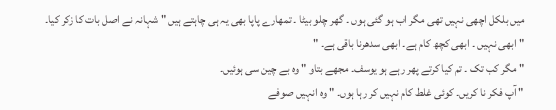میں بلکل اچھی نہیں تھی مگر اب ہو گئی ہوں ۔ گھر چلو بیٹا ۔ تمھارے پاپا بھی یہ ہی چاہتے ہیں " شہانہ نے اصل بات کا زکر کیا۔
" ابھی نہیں ۔ ابھی کچھ کام ہے۔ ابھی سدھرنا باقی ہے۔ "
" مگر کب تک ۔ تم کیا کرتے پھر رہے ہو یوسف۔ مجھے بتاو " وہ بے چین سی ہوئیں۔
" آپ فکر نا کریں۔ کوئی غلط کام نہیں کر رہا ہوں۔ " وہ انہیں صوفے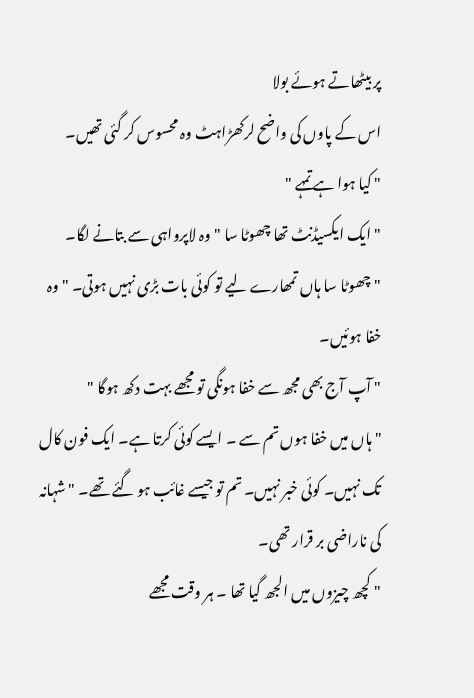پر بیٹھاتے ہوئے بولا
اس کے پاوں کی واضح لرکھڑاہٹ وہ محسوس کر گئی تھیں۔
" کیا ہوا ہے تمہے "
" ایک ایکسیڈنٹ تھا چھوٹا سا " وہ لاپرواہی سے بتانے لگا۔
" چھوٹا سا ہاں تمھارے لیے تو کوئی بات بڑی نہیں ہوتی۔ " وہ خفا ہوئیں۔
" آپ آج بھی مجھ سے خفا ہونگی تو مجھے بہت دکھ ہوگا "
" ہاں میں خفا ہوں تم سے ۔ ایسے کوئی کرتا ہے۔ ایک فون کال تک نہیں۔ کوئی خبر نہیں۔ تم تو جیسے غائب ہو گئے تھے۔ " شہانہ کی ناراضی بر قرار تھی۔
" کچھ چیزوں میں الجھ گیا تھا ۔ ہر وقت مجھے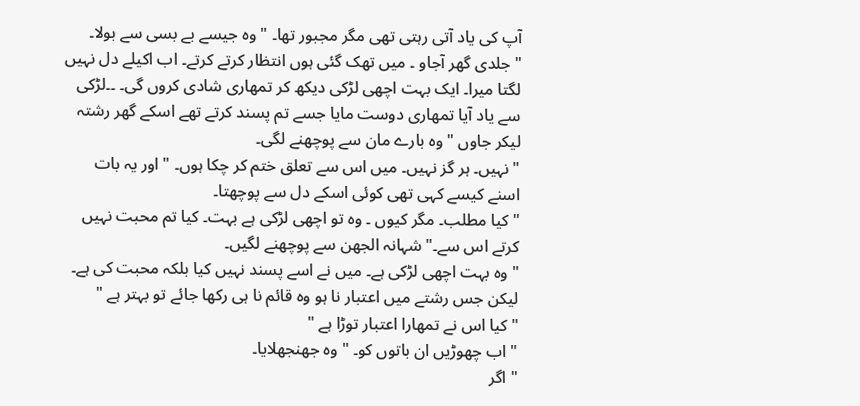آپ کی یاد آتی رہتی تھی مگر مجبور تھا۔ " وہ جیسے بے بسی سے بولا۔
" جلدی گھر آجاو ۔ میں تھک گئی ہوں انتظار کرتے کرتے۔ اب اکیلے دل نہیں لگتا میرا۔ ایک بہت اچھی لڑکی دیکھ کر تمھاری شادی کروں گی۔ ۔۔لڑکی سے یاد آیا تمھاری دوست مایا جسے تم پسند کرتے تھے اسکے گھر رشتہ لیکر جاوں " وہ بارے مان سے پوچھنے لگی۔
" نہیں۔ ہر گز نہیں۔ میں اس سے تعلق ختم کر چکا ہوں۔ " اور یہ بات اسنے کیسے کہی تھی کوئی اسکے دل سے پوچھتا۔
" کیا مطلب۔ مگر کیوں ۔ وہ تو اچھی لڑکی ہے بہت۔ کیا تم محبت نہیں کرتے اس سے۔" شہانہ الجھن سے پوچھنے لگیں۔
" وہ بہت اچھی لڑکی ہے۔ میں نے اسے پسند نہیں کیا بلکہ محبت کی ہے۔ لیکن جس رشتے میں اعتبار نا ہو وہ قائم نا ہی رکھا جائے تو بہتر ہے "
" کیا اس نے تمھارا اعتبار توڑا ہے "
" اب چھوڑیں ان باتوں کو۔ " وہ جھنجھلایا۔
" اگر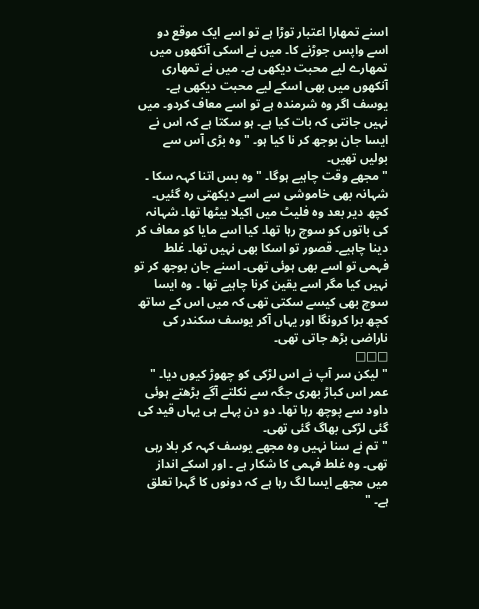اسنے تمھارا اعتبار توڑا ہے تو اسے ایک موقع دو اسے واپس جوڑنے کا۔ میں نے اسکی آنکھوں میں تمھارے لیے محبت دیکھی ہے۔ میں نے تمھاری آنکھوں میں بھی اسکے لیے محبت دیکھی ہے۔ یوسف اگر وہ شرمندہ ہے تو اسے معاف کردو۔ میں نہیں جانتی کہ بات کیا ہے۔ ہو سکتا ہے کہ اس نے ایسا جان بوجھ کر نا کیا ہو۔ " وہ بڑی آس سے بولیں تھیں۔
" مجھے وقت چاہیے ہوگا۔ " وہ بس اتنا کہہ سکا ۔
شہانہ بھی خاموشی سے اسے دیکھتی رہ گئیں۔
کچھ دیر بعد وہ فلیٹ میں اکیلا بیٹھا تھا۔ شہانہ کی باتوں کو سوچ رہا تھا۔ کیا اسے مایا کو معاف کر دینا چاہیے۔ قصور تو اسکا بھی نہیں تھا۔ غلط فہمی تو اسے بھی ہوئی تھی۔ اسنے جان بوجھ کر تو نہیں کیا مگر اسے یقین کرنا چاہیے تھا ۔ وہ ایسا سوچ بھی کیسے سکتی تھی کہ میں اس کے ساتھ کچھ برا کرونگا اور یہاں آکر یوسف سکندر کی ناراضی بڑھ جاتی تھی۔
□□□
" لیکن سر آپ نے اس لڑکی کو چھوڑ کیوں دیا۔ " عمر اس کباڑ بھری جگہ سے نکلتے آگے بڑھتے ہوئی داود سے پوچھ رہا تھا۔ دو دن پہلے ہی یہاں قید کی گئی لڑکی بھاگ گئی تھی۔
" تم نے سنا نہیں وہ مجھے یوسف کہہ کر بلا رہی تھی۔ وہ غلط فہمی کا شکار ہے ۔ اور اسکے انداز میں مجھے ایسا لگ رہا ہے کہ دونوں کا گہرا تعلق ہے۔ "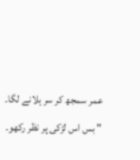عمر سمجھ کر سر ہلانے لگا۔
" بس اس لڑکی پر نظر رکھو۔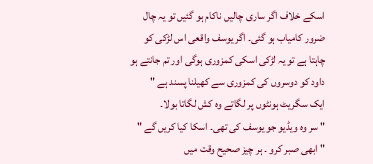اسکے خلاف اگر ساری چالیں ناکام ہو گئیں تو یہ چال ضرور کامیاب ہو گئی۔ اگر یوسف واقعی اس لڑکی کو چاہتا ہے تو یہ لڑکی اسکی کمزوری ہوگی اور تم جانتے ہو داود کو دوسروں کی کمزوری سے کھیلنا پسند ہے "
ایک سگریٹ ہونٹوں پر لگاتے وہ کش لگاتا بولا۔
" سر وہ ویڈیو جو یوسف کی تھی۔ اسکا کیا کریں گے "
" ابھی صبر کرو ۔ ہر چیز صحیح وقت میں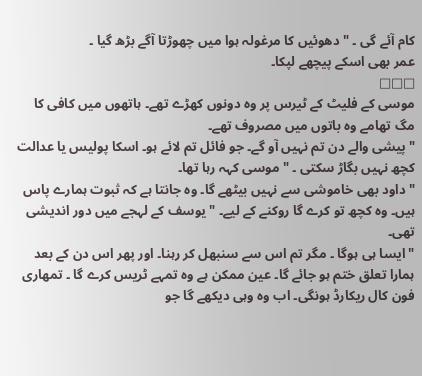کام آئے گی ۔ " دھوئیں کا مرغولہ ہوا میں چھوڑتا آگے بڑھ گیا ۔
عمر بھی اسکے پیچھے لپکا۔
□□□
موسی کے فلیٹ کے ٹیرس پر وہ دونوں کھڑے تھے۔ ہاتھوں میں کافی کا مگ تھامے وہ باتوں میں مصروف تھے۔
" پیشی والے دن تم نہیں آو گے۔ جو فائل تم لائے ہو۔ اسکا پولیس یا عدالت کچھ نہیں بگاڑ سکتی ۔ " موسی کہہ رہا تھا۔
" داود بھی خاموشی سے نہیں بیٹھے گا۔ وہ جانتا ہے کہ ثبوت ہمارے پاس ہیں۔ وہ کچھ تو کرے گا روکنے کے لیے۔ " یوسف کے لہجے میں دور اندیشی تھی۔
" ایسا ہی ہوگا ۔ مگر تم اس سے سنبھل کر رہنا۔ اور پھر اس دن کے بعد ہمارا تعلق ختم ہو جائے گا۔ عین ممکن ہے وہ تمہے ٹریس کرے گا ۔ تمھاری فون کال ریکارڈ ہونگی۔ اب وہ وہی دیکھے گا جو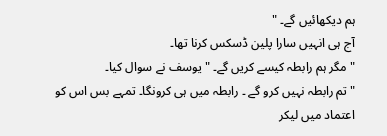ہم دیکھائیں گے۔ "
آج ہی انہیں سارا پلین ڈسکس کرنا تھا۔
" مگر ہم رابطہ کیسے کریں گے۔ " یوسف نے سوال کیا۔
" تم رابطہ نہیں کرو گے ۔ رابطہ میں ہی کرونگا۔ تمہے بس اس کو اعتماد میں لیکر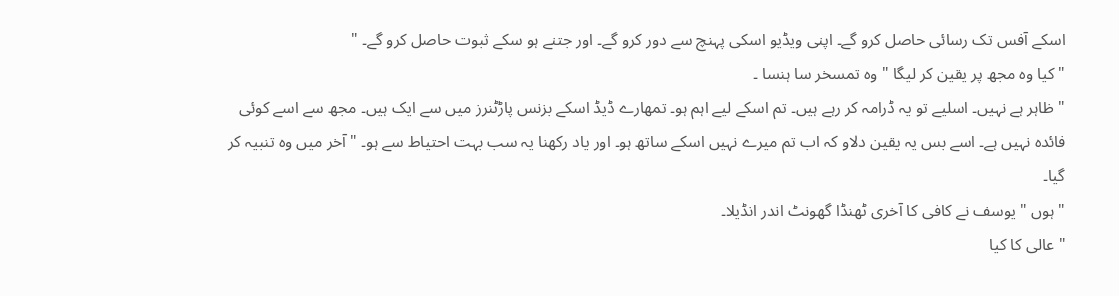اسکے آفس تک رسائی حاصل کرو گے۔ اپنی ویڈیو اسکی پہنچ سے دور کرو گے۔ اور جتنے ہو سکے ثبوت حاصل کرو گے۔ "
" کیا وہ مجھ پر یقین کر لیگا " وہ تمسخر سا ہنسا ۔
" ظاہر ہے نہیں۔ اسلیے تو یہ ڈرامہ کر رہے ہیں۔ تم اسکے لیے اہم ہو۔ تمھارے ڈیڈ اسکے بزنس پاڑٹنرز میں سے ایک ہیں۔ مجھ سے اسے کوئی فائدہ نہیں ہے۔ اسے بس یہ یقین دلاو کہ اب تم میرے نہیں اسکے ساتھ ہو۔ اور یاد رکھنا یہ سب بہت احتیاط سے ہو۔ " آخر میں وہ تنبیہ کر گیا۔
" ہوں " یوسف نے کافی کا آخری ٹھنڈا گھونٹ اندر انڈیلا۔
" عالی کا کیا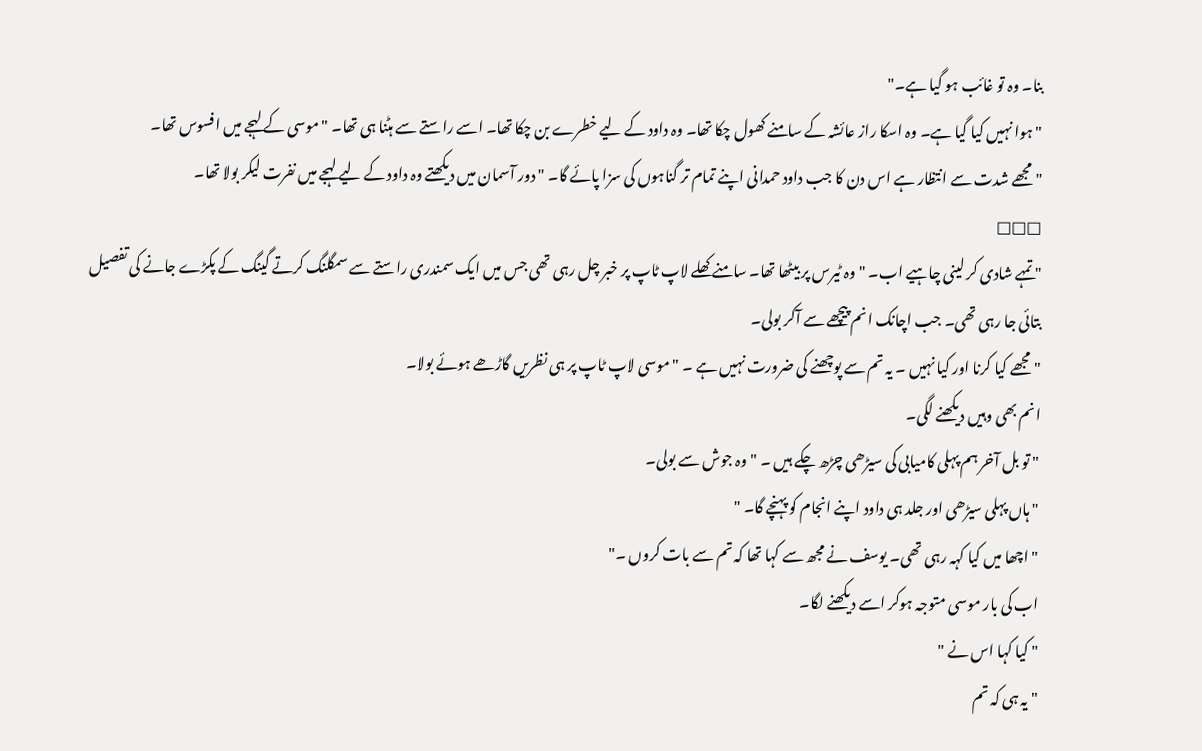بنا۔ وہ تو غائب ہو گیا ہے۔"
" ہوا نہیں کیا گیا ہے۔ وہ اسکا راز عائشہ کے سامنے کھول چکا تھا۔ وہ داود کے لیے خطرے بن چکا تھا۔ اسے راستے سے ہٹنا ہی تھا۔ " موسی کے لہجے میں افسوس تھا۔
" مجھے شدت سے انتظار ہے اس دن کا جب داود حمدانی اپنے تمام تر گناہوں کی سزا پائے گا۔ " دور آسمان میں دیکھتے وہ داود کے لیے لہجے میں نفرت لیکر بولا تھا۔
□□□
" تمہے شادی کر لینی چاہیے اب۔ " وہ ٹیرس پر بیٹھا تھا۔ سامنے کھلے لاپ ٹاپ پر خبر چل رہی تھی جس میں ایک سمندری راستے سے سمگلنگ کرتے گینگ کے پکڑے جانے کی تفصیل بتائی جا رہی تھی۔ جب اچانک انم پیچھے سے آکر بولی۔
" مجھے کیا کرنا اور کیا نہیں ۔ یہ تم سے پوچھنے کی ضرورت نہیں ہے ۔ " موسی لاپ ٹاپ پر ہی نظریں گاڑھے ہوئے بولا۔
انم بھی وہیں دیکھنے لگی۔
" تو بل آخر ہم پہلی کامیابی کی سیڑھی چڑھ چکے ہیں ۔ " وہ جوش سے بولی۔
" ہاں پہلی سیڑھی اور جلد ہی داود اپنے انجام کو پہنچے گا۔ "
" اچھا میں کیا کہہ رہی تھی۔ یوسف نے مجھ سے کہا تھا کہ تم سے بات کروں ۔"
اب کی بار موسی متوجہ ہوکر اسے دیکھنے لگا۔
" کیا کہا اس نے "
" یہ ہی کہ تم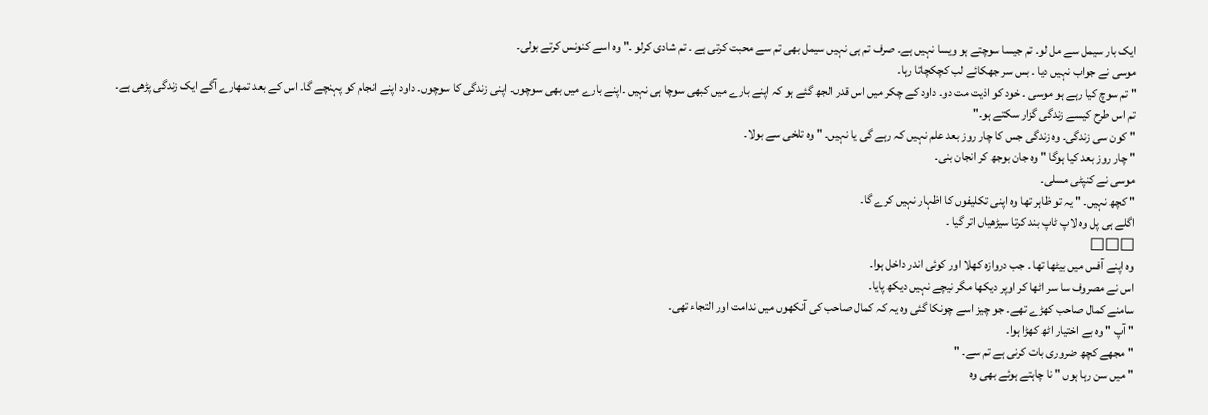ایک بار سیمل سے مل لو۔ تم جیسا سوچتے ہو ویسا نہیں ہے۔ صرف تم ہی نہیں سیمل بھی تم سے محبت کرتی ہے ۔ تم شادی کرلو ۔" وہ اسے کنونس کرتے بولی۔
موسی نے جواب نہیں دیا ۔ بس سر جھکائے لب کچکچاتا رہا۔
" تم سوچ کیا رہے ہو موسی ۔ خود کو اذیت مت دو۔ داود کے چکر میں اس قدر الجھ گئے ہو کہ اپنے بارے میں کبھی سوچا ہی نہیں ۔اپنے بارے میں بھی سوچوں۔ اپنی زندگی کا سوچوں۔ داود اپنے انجام کو پہنچے گا۔ اس کے بعد تمھارے آگے ایک زندگی پڑھی ہے۔ تم اس طرح کیسے زندگی گزار سکتے ہو۔"
" کون سی زندگی۔ وہ زندگی جس کا چار روز بعد علم نہیں کہ رہے گی یا نہیں۔ " وہ تلخی سے بولا۔
" چار روز بعد کیا ہوگا " وہ جان بوجھ کر انجان بنی۔
موسی نے کنپٹی مسلی۔
" کچھ نہیں۔ " یہ تو ظاہر تھا وہ اپنی تکلیفوں کا اظہار نہیں کرے گا۔
اگلے ہی پل وہ لاپ ٹاپ بند کرتا سیڑھیاں اتر گیا ۔
□□□
وہ اپنے آفس میں بیٹھا تھا ۔ جب دروازہ کھلا اور کوئی اندر داخل ہوا۔
اس نے مصروف سا سر اٹھا کر اوپر دیکھا مگر نیچے نہیں دیکھ پایا۔
سامنے کمال صاحب کھڑے تھے۔ جو چیز اسے چونکا گئی وہ یہ کہ کمال صاحب کی آنکھوں میں ندامت اور التجاء تھی۔
" آپ " وہ بے اختیار اٹھ کھڑا ہوا۔
" مجھے کچھ ضروری بات کرنی ہے تم سے۔ "
" میں سن رہا ہوں " نا چاہتے ہوئے بھی وہ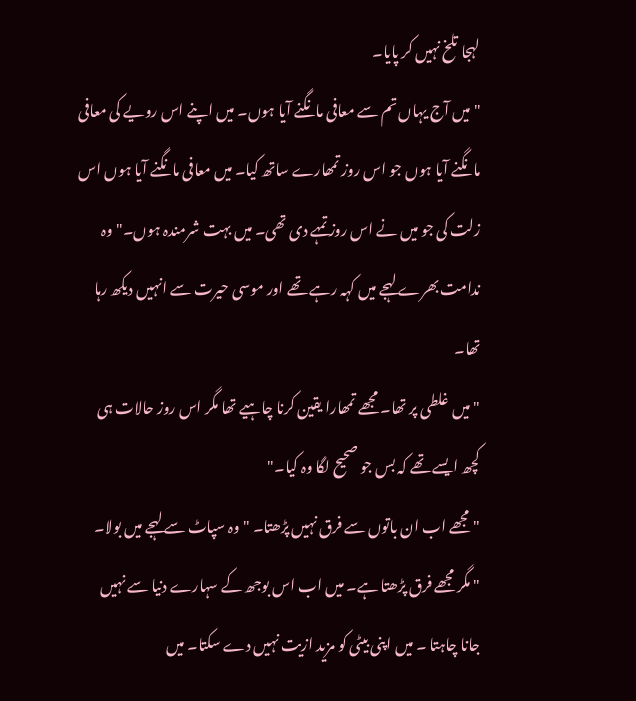لہجا تلخ نہیں کر پایا۔
" میں آج یہاں تم سے معافی مانگنے آیا ہوں۔ میں اپنے اس رویے کی معافی مانگنے آیا ہوں جو اس روز تمھارے ساتھ کیا۔ میں معافی مانگنے آیا ہوں اس زلت کی جو میں نے اس روز تمہے دی تھی۔ میں بہت شرمندہ ہوں۔" وہ ندامت بھرے لہجے میں کہہ رہے تھے اور موسی حیرت سے انہیں دیکھ رہا تھا۔
" میں غلطی پر تھا۔ مجھے تمھارا یقین کرنا چاہیے تھا مگر اس روز حالات ہی کچھ ایسے تھے کہ بس جو صحیح لگا وہ کیا۔"
" مجھے اب ان باتوں سے فرق نہیں پڑھتا۔ " وہ سپاٹ سے لہجے میں بولا۔
" مگر مجھے فرق پڑھتا ہے۔ میں اب اس بوجھ کے سہارے دنیا سے نہیں جانا چاہتا ۔ میں اپنی بیٹی کو مزید ازیت نہیں دے سکتا۔ میں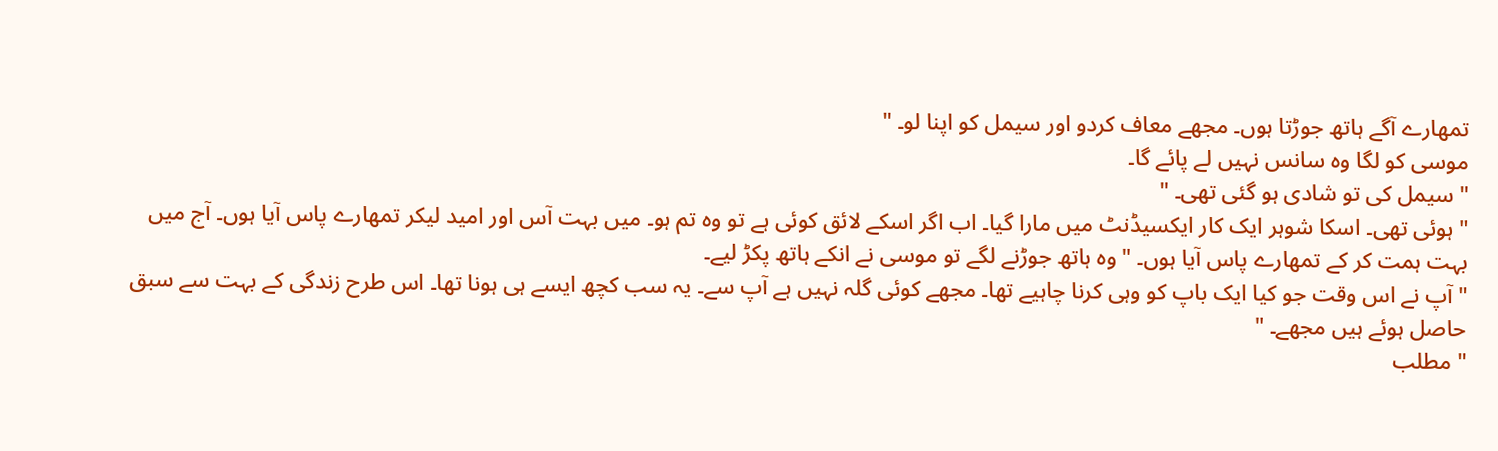تمھارے آگے ہاتھ جوڑتا ہوں۔ مجھے معاف کردو اور سیمل کو اپنا لو۔ "
موسی کو لگا وہ سانس نہیں لے پائے گا۔
" سیمل کی تو شادی ہو گئی تھی۔ "
" ہوئی تھی۔ اسکا شوہر ایک کار ایکسیڈنٹ میں مارا گیا۔ اب اگر اسکے لائق کوئی ہے تو وہ تم ہو۔ میں بہت آس اور امید لیکر تمھارے پاس آیا ہوں۔ آج میں بہت ہمت کر کے تمھارے پاس آیا ہوں۔ " وہ ہاتھ جوڑنے لگے تو موسی نے انکے ہاتھ پکڑ لیے۔
" آپ نے اس وقت جو کیا ایک باپ کو وہی کرنا چاہیے تھا۔ مجھے کوئی گلہ نہیں ہے آپ سے۔ یہ سب کچھ ایسے ہی ہونا تھا۔ اس طرح زندگی کے بہت سے سبق حاصل ہوئے ہیں مجھے۔ "
" مطلب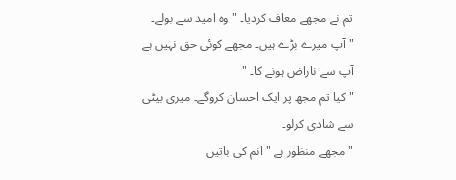تم نے مجھے معاف کردیا۔ " وہ امید سے بولے۔
" آپ میرے بڑے ہیں۔ مجھے کوئی حق نہیں ہے آپ سے ناراض ہونے کا۔ "
" کیا تم مجھ پر ایک احسان کروگے۔ میری بیٹی سے شادی کرلو۔
" مجھے منظور ہے " انم کی باتیں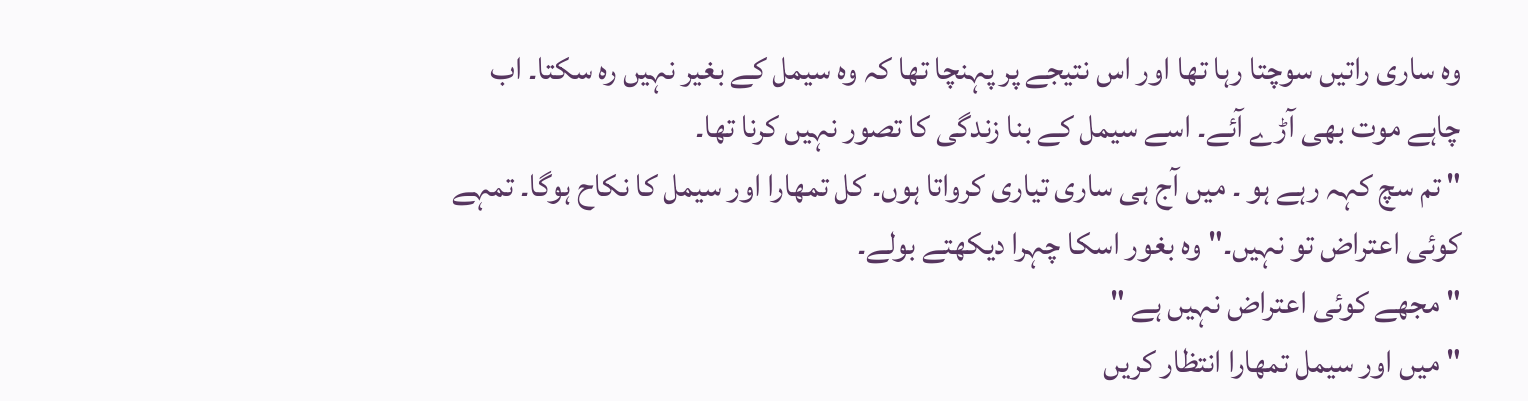وہ ساری راتیں سوچتا رہا تھا اور اس نتیجے پر پہنچا تھا کہ وہ سیمل کے بغیر نہیں رہ سکتا۔ اب چاہے موت بھی آڑے آئے۔ اسے سیمل کے بنا زندگی کا تصور نہیں کرنا تھا۔
" تم سچ کہہ رہے ہو ۔ میں آج ہی ساری تیاری کرواتا ہوں۔ کل تمھارا اور سیمل کا نکاح ہوگا۔ تمہے کوئی اعتراض تو نہیں۔" وہ بغور اسکا چہرا دیکھتے بولے۔
" مجھے کوئی اعتراض نہیں ہے "
" میں اور سیمل تمھارا انتظار کریں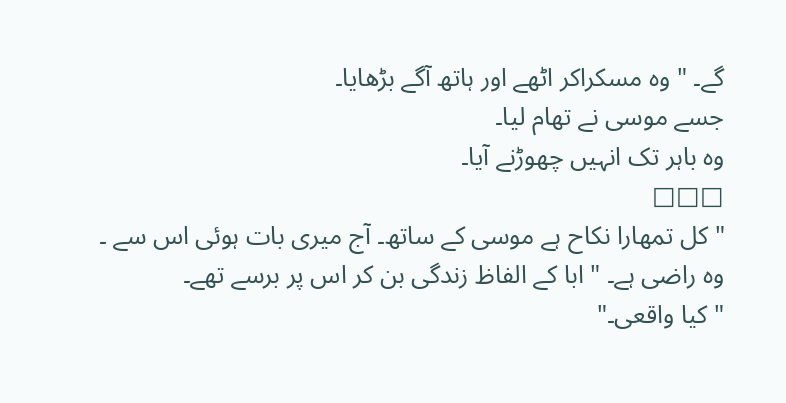گے۔ " وہ مسکراکر اٹھے اور ہاتھ آگے بڑھایا۔
جسے موسی نے تھام لیا۔
وہ باہر تک انہیں چھوڑنے آیا۔
□□□
" کل تمھارا نکاح ہے موسی کے ساتھ۔ آج میری بات ہوئی اس سے ۔ وہ راضی ہے۔ " ابا کے الفاظ زندگی بن کر اس پر برسے تھے۔
" کیا واقعی۔"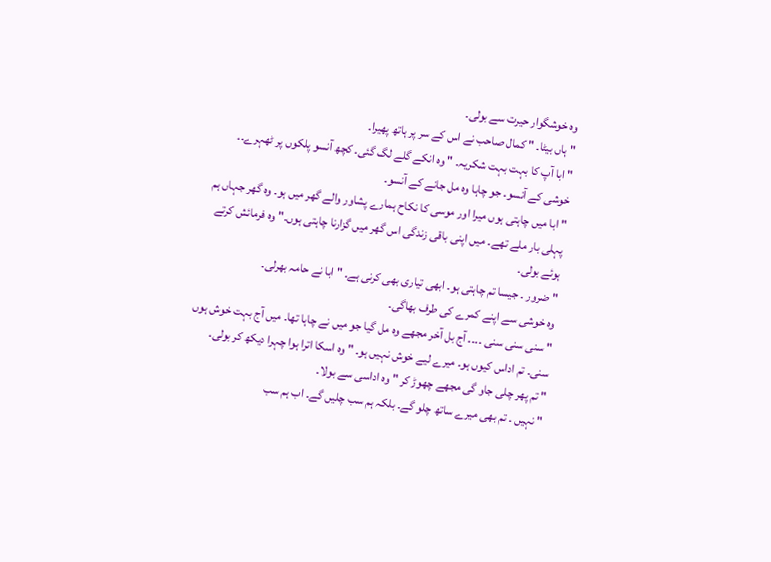وہ خوشگوار حیرت سے بولی۔
" ہاں بیٹا۔ " کمال صاحب نے اس کے سر پر ہاتھ پھیرا۔
" ابا آپ کا بہت بہت شکریہ۔ " وہ انکے گلے لگ گئی۔ کچھ آنسو پلکوں پر ٹھہرے۔۔ خوشی کے آنسو۔ جو چاہا وہ مل جانے کے آنسو۔
" ابا میں چاہتی ہوں میرا اور موسی کا نکاح ہمارے پشاور والے گھر میں ہو۔ وہ گھر جہاں ہم پہلی بار ملے تھے۔ میں اپنی باقی زندگی اس گھر میں گزارنا چاہتی ہوں۔" وہ فرمائش کرتے ہوئے بولی۔
" ضرور ۔ جیسا تم چاہتی ہو۔ ابھی تیاری بھی کرنی ہے۔ " ابا نے حامہ بھرلی۔
وہ خوشی سے اپنے کمرے کی طرف بھاگی۔
" سنی سنی سنی ۔۔۔۔ آج بل آخر مجھے وہ مل گیا جو میں نے چاہا تھا۔ میں آج بہت خوش ہوں سنی۔ تم اداس کیوں ہو۔ میرے لیے خوش نہیں ہو۔ " وہ اسکا اترا ہوا چہرا دیکھ کر بولی۔
" تم پھر چلی جاو گی مجھے چھوڑ کر " وہ اداسی سے بولا۔
" نہیں ۔ تم بھی میرے ساتھ چلو گے۔ بلکہ ہم سب چلیں گے۔ اب ہم سب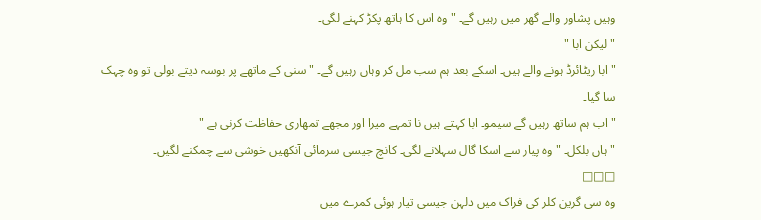وہیں پشاور والے گھر میں رہیں گے۔ " وہ اس کا ہاتھ پکڑ کہنے لگی۔
" لیکن ابا "
" ابا ریٹائرڈ ہونے والے ہیں۔ اسکے بعد ہم سب مل کر وہاں رہیں گے۔ " سنی کے ماتھے پر بوسہ دیتے بولی تو وہ چہک سا گیا۔
" اب ہم ساتھ رہیں گے سیمو۔ ابا کہتے ہیں نا تمہے میرا اور مجھے تمھاری حفاظت کرنی ہے "
" ہاں بلکل۔ " وہ پیار سے اسکا گال سہلانے لگی۔ کانچ جیسی سرمائی آنکھیں خوشی سے چمکنے لگیں۔
□□□
وہ سی گرین کلر کی فراک میں دلہن جیسی تیار ہوئی کمرے میں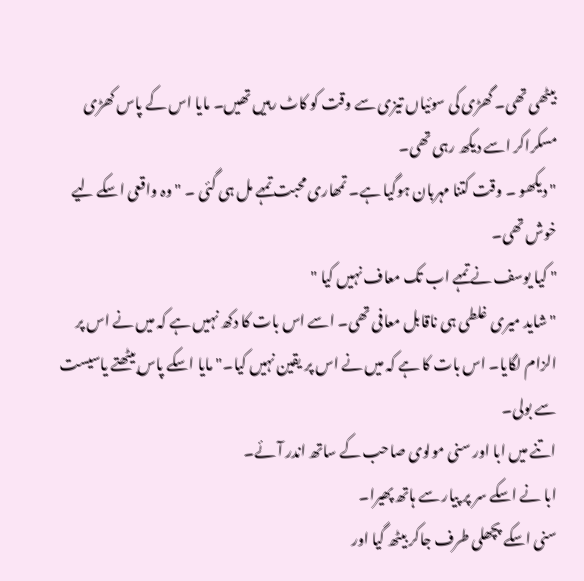بیٹھی تھی۔ گھڑی کی سوئیاں تیزی سے وقت کو کاٹ رہیں تھیں۔ مایا اس کے پاس کھڑی مسکراکر اسے دیکھ رہی تھی۔
" دیکھو ۔ وقت کتنا مہربان ہوگیا ہے۔ تمھاری محبت تمہے مل ہی گئی ۔ " وہ واقعی اسکے لیے خوش تھی۔
" کیا یوسف نے تمہے اب تک معاف نہیں کیا "
" شاید میری غلطی ہی ناقابل معافی تھی۔ اسے اس بات کا دکھ نہیں ہے کہ میں نے اس پر الزام لگایا۔ اس بات کا ہے کہ میں نے اس پر یقین نہیں کیا۔" مایا اسکے پاس بیٹھتے یاسیست سے بولی۔
اتنے میں ابا اور سنی مولوی صاحب کے ساتھ اندر آئے۔
ابا نے اسکے سر پر پیار سے ہاتھ پھیرا۔
سنی اسکے پچھلی طرف جاکر بیٹھ گیا اور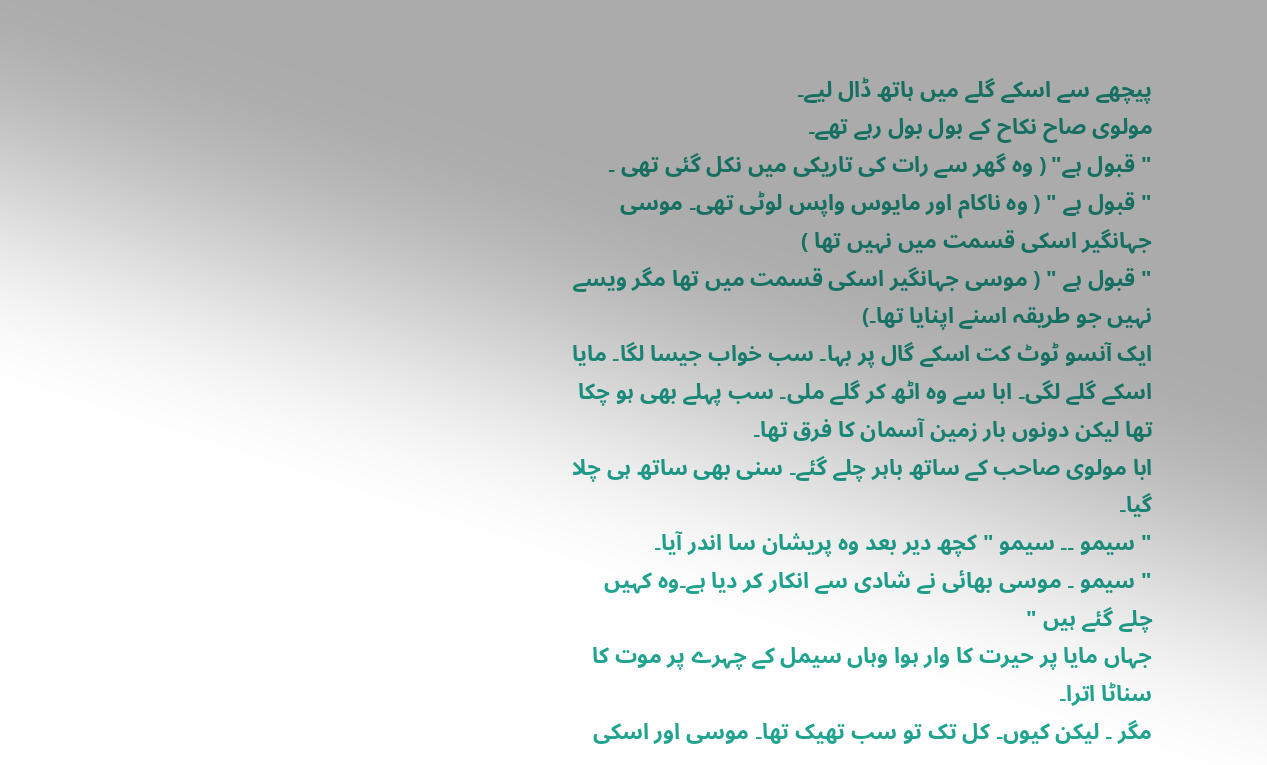پیچھے سے اسکے گلے میں ہاتھ ڈال لیے۔
مولوی صاح نکاح کے بول بول رہے تھے۔
" قبول ہے" ( وہ گھر سے رات کی تاریکی میں نکل گئی تھی ۔
" قبول ہے " ( وہ ناکام اور مایوس واپس لوٹی تھی۔ موسی جہانگیر اسکی قسمت میں نہیں تھا )
" قبول ہے " ( موسی جہانگیر اسکی قسمت میں تھا مگر ویسے نہیں جو طریقہ اسنے اپنایا تھا۔)
ایک آنسو ٹوٹ کت اسکے گال پر بہا۔ سب خواب جیسا لگا۔ مایا اسکے گلے لگی۔ ابا سے وہ اٹھ کر گلے ملی۔ سب پہلے بھی ہو چکا تھا لیکن دونوں بار زمین آسمان کا فرق تھا۔
ابا مولوی صاحب کے ساتھ باہر چلے گئے۔ سنی بھی ساتھ ہی چلا گیا۔
" سیمو ۔۔ سیمو " کچھ دیر بعد وہ پریشان سا اندر آیا۔
" سیمو ۔ موسی بھائی نے شادی سے انکار کر دیا ہے۔وہ کہیں چلے گئے ہیں "
جہاں مایا پر حیرت کا وار ہوا وہاں سیمل کے چہرے پر موت کا سناٹا اترا۔
مگر ۔ لیکن کیوں۔ کل تک تو سب تھیک تھا۔ موسی اور اسکی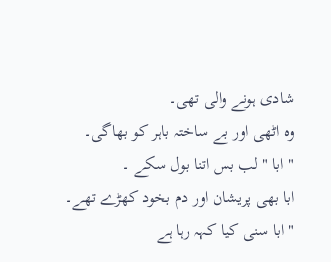شادی ہونے والی تھی۔
وہ اٹھی اور بے ساختہ باہر کو بھاگی۔
" ابا " لب بس اتنا بول سکے ۔
ابا بھی پریشان اور دم بخود کھڑے تھے۔
" ابا سنی کیا کہہ رہا ہے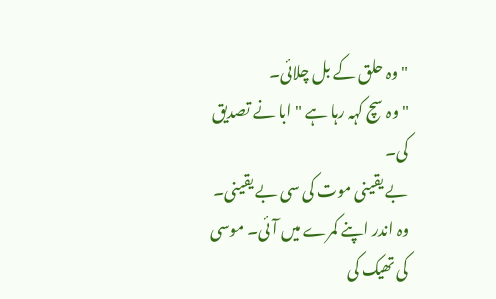" وہ حلق کے بل چلائی۔
" وہ سچ کہہ رہا ہے " ابا نے تصدیق کی۔
بے یقینی موت کی سی بے یقینی۔
وہ اندر اپنے کمرے میں آئی۔ موسی کی تھیک کی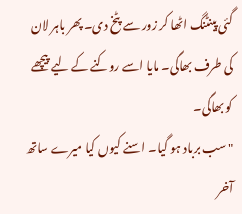گئی پینٹنگ اٹھا کر زور سے پٹخ دی۔ پھر باہر لان کی طرف بھاگی۔ مایا اسے روکنے کے لیے پیچھے کو بھاگی۔
" سب برباد ہو گیا۔ اسنے کیوں کیا میرے ساتھ آخر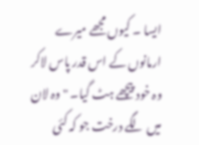ایسا ۔ کیوں مجھے میرے ارمانوں کے اس قدر پاس لاکر وہ خود پیچھے ہٹ گیا۔ " وہ لان میں لگے درخت جو کہ کئی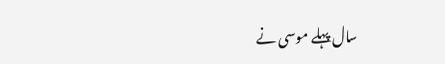سال پہلے موسی نے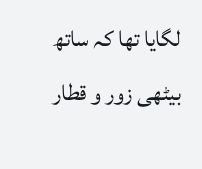لگایا تھا کہ ساتھ بیٹھی زور و قطار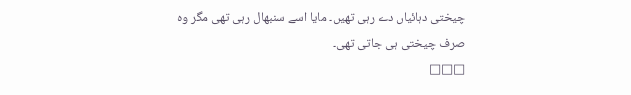چیختی دہائیاں دے رہی تھیں۔ مایا اسے سنبھال رہی تھی مگر وہ صرف چیختی ہی جاتی تھی۔
□□□